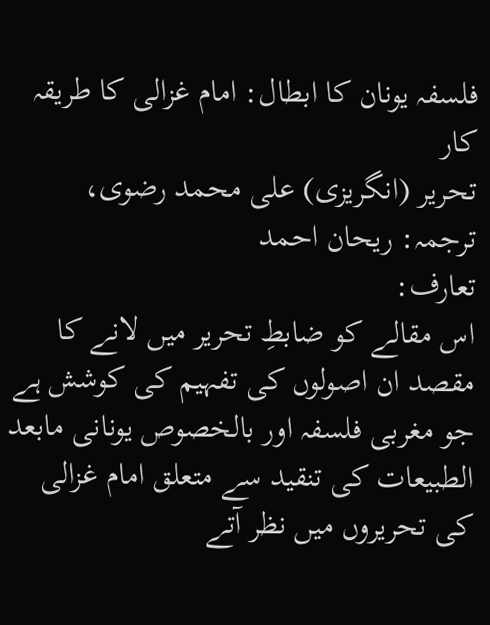فلسفہ یونان کا ابطال: امام غزالی کا طریقہ کار
تحریر (انگریزی) علی محمد رضوی، ترجمہ: ریحان احمد
تعارف:
اس مقالے کو ضابطِ تحریر میں لانے کا مقصد ان اصولوں کی تفہیم کی کوشش ہے جو مغربی فلسفہ اور بالخصوص یونانی مابعد الطبیعات کی تنقید سے متعلق امام غزالی کی تحریروں میں نظر آتے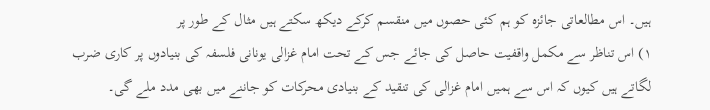ہیں۔ اس مطالعاتی جائزہ کو ہم کئی حصوں میں منقسم کرکے دیکھ سکتے ہیں مثال کے طور پر
١) اس تناظر سے مکمل واقفیت حاصل کی جائے جس کے تحت امام غزالی یونانی فلسفہ کی بنیادوں پر کاری ضرب لگاتے ہیں کیوں کہ اس سے ہمیں امام غزالی کی تنقید کے بنیادی محرکات کو جاننے میں بھی مدد ملے گی۔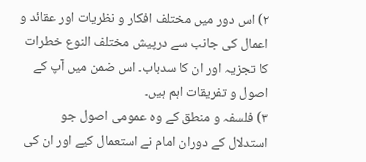٢) اس دور میں مختلف افکار و نظریات اور عقائد و اعمال کی جانب سے درپیش مختلف النوع خطرات کا تجزیہ اور ان کا سدباب۔ اس ضمن میں آپ کے اصول و تفریقات اہم ہیں۔
٣) فلسفہ و منطق کے وہ عمومی اصول جو استدلال کے دوران امام نے استعمال کیے اور ان کی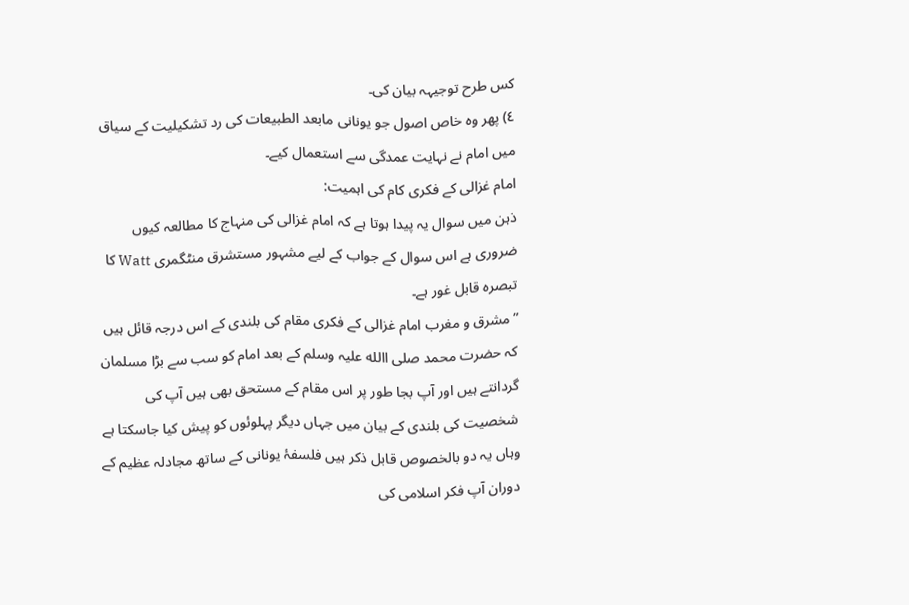کس طرح توجیہہ بیان کی۔
٤) پھر وہ خاص اصول جو یونانی مابعد الطبیعات کی رد تشکیلیت کے سیاق میں امام نے نہایت عمدگی سے استعمال کیے۔
امام غزالی کے فکری کام کی اہمیت:
ذہن میں سوال یہ پیدا ہوتا ہے کہ امام غزالی کی منہاج کا مطالعہ کیوں ضروری ہے اس سوال کے جواب کے لیے مشہور مستشرق منٹگمری Watt کا تبصرہ قابل غور ہے۔
”مشرق و مغرب امام غزالی کے فکری مقام کی بلندی کے اس درجہ قائل ہیں کہ حضرت محمد صلی االله علیہ وسلم کے بعد امام کو سب سے بڑا مسلمان گردانتے ہیں اور آپ بجا طور پر اس مقام کے مستحق بھی ہیں آپ کی شخصیت کی بلندی کے بیان میں جہاں دیگر پہلوئوں کو پیش کیا جاسکتا ہے وہاں یہ دو بالخصوص قابل ذکر ہیں فلسفۂ یونانی کے ساتھ مجادلہ عظیم کے دوران آپ فکر اسلامی کی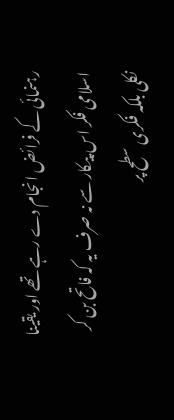رہنمائی کے فرائض انجام دے رہے تھے اور یقینا اسلامی فکر اس پیکار سے نہ صرف یہ کہ فاتح بن کر نکلی بلکہ فکری سطح پر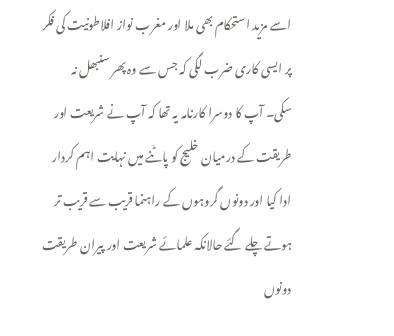اسے مزید استحکام بھی ملا اور مغرب نواز افلاطونیت کی فکر پر ایسی کاری ضرب لگی کہ جس سے وہ پھر سنبھل نہ سکی۔ آپ کا دوسرا کارنامہ یہ تھا کہ آپ نے شریعت اور طریقت کے درمیان خلیج کو پاٹنے میں نہایت اہم کردار ادا کیا اور دونوں گروہوں کے راہنما قریب سے قریب تر ہوتے چلے گئے حالانکہ علمائے شریعت اور پیران طریقت دونوں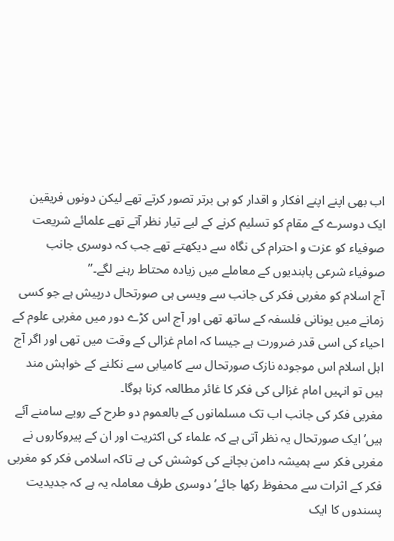اب بھی اپنے اپنے افکار و اقدار کو ہی برتر تصور کرتے تھے لیکن دونوں فریقین ایک دوسرے کے مقام کو تسلیم کرنے کے لیے تیار نظر آتے تھے علمائے شریعت صوفیاء کو عزت و احترام کی نگاہ سے دیکھتے تھے جب کہ دوسری جانب صوفیاء شرعی پابندیوں کے معاملے میں زیادہ محتاط رہنے لگے۔”
آج اسلام کو مغربی فکر کی جانب سے ویسی ہی صورتحال درپیش ہے جو کسی زمانے میں یونانی فلسفہ کے ساتھ تھی اور آج اس کڑے دور میں مغربی علوم کے احیاء کی اسی قدر ضرورت ہے جیسا کہ امام غزالی کے وقت میں تھی اور اگر آج اہل اسلام اس موجودہ نازک صورتحال سے کامیابی سے نکلنے کے خواہش مند ہیں تو انہیں امام غزالی کی فکر کا غائر مطالعہ کرنا ہوگا۔
مغربی فکر کی جانب اب تک مسلمانوں کے بالعموم دو طرح کے رویے سامنے آئے ہیں’ ایک صورتحال یہ نظر آتی ہے کہ علماء کی اکثریت اور ان کے پیروکاروں نے مغربی فکر سے ہمیشہ دامن بچانے کی کوشش کی ہے تاکہ اسلامی فکر کو مغربی فکر کے اثرات سے محفوظ رکھا جائے’ دوسری طرف معاملہ یہ ہے کہ جدیدیت پسندوں کا ایک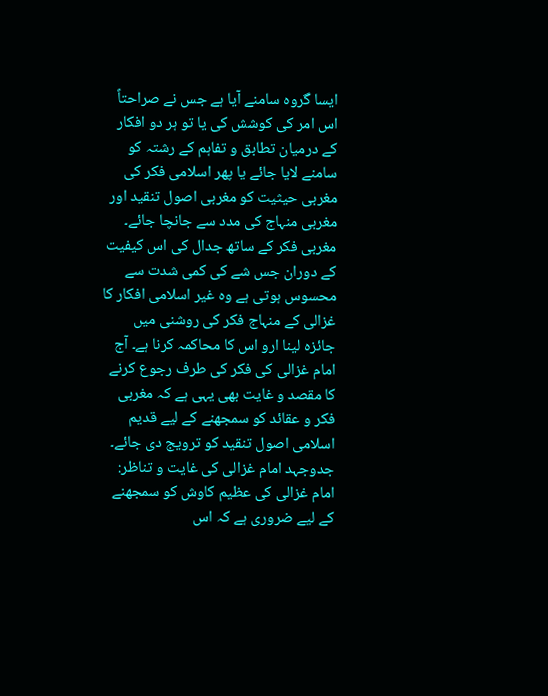ایسا گروہ سامنے آیا ہے جس نے صراحتاً اس امر کی کوشش کی یا تو ہر دو افکار کے درمیان تطابق و تفاہم کے رشتہ کو سامنے لایا جائے یا پھر اسلامی فکر کی مغربی حیثیت کو مغربی اصول تنقید اور مغربی منہاج کی مدد سے جانچا جائے۔
مغربی فکر کے ساتھ جدال کی اس کیفیت کے دوران جس شے کی کمی شدت سے محسوس ہوتی ہے وہ غیر اسلامی افکار کا غزالی کے منہاج فکر کی روشنی میں جائزہ لینا ارو اس کا محاکمہ کرنا ہے۔ آج امام غزالی کی فکر کی طرف رجوع کرنے کا مقصد و غایت بھی یہی ہے کہ مغربی فکر و عقائد کو سمجھنے کے لیے قدیم اسلامی اصول تنقید کو ترویج دی جائے۔
جدوجہد امام غزالی کی غایت و تناظر:
امام غزالی کی عظیم کاوش کو سمجھنے کے لیے ضروری ہے کہ اس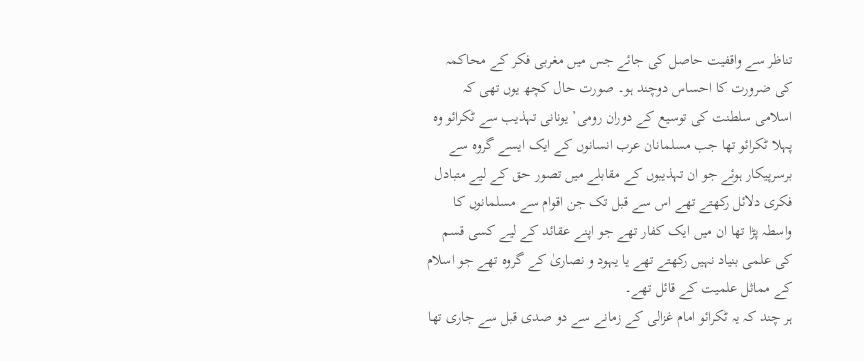تناظر سے واقفیت حاصل کی جائے جس میں مغربی فکر کے محاکمہ کی ضرورت کا احساس دوچند ہو۔ صورت حال کچھ یوں تھی کہ اسلامی سلطنت کی توسیع کے دوران رومی’ یونانی تہذیب سے ٹکرائو وہ پہلا ٹکرائو تھا جب مسلمانان عرب انسانوں کے ایک ایسے گروہ سے برسرپیکار ہوئے جو ان تہذیبوں کے مقابلے میں تصور حق کے لیے متبادل فکری دلائل رکھتے تھے اس سے قبل تک جن اقوام سے مسلمانوں کا واسطہ پڑا تھا ان میں ایک کفار تھے جو اپنے عقائد کے لیے کسی قسم کی علمی بنیاد نہیں رکھتے تھے یا یہود و نصاریٰ کے گروہ تھے جو اسلام کے مماثل علمیت کے قائل تھے۔
ہر چند کہ یہ ٹکرائو امام غزالی کے زمانے سے دو صدی قبل سے جاری تھا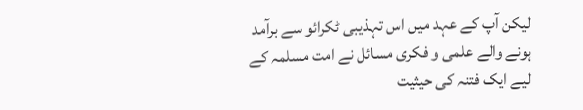لیکن آپ کے عہد میں اس تہذیبی ٹکرائو سے برآمد ہونے والے علمی و فکری مسائل نے امت مسلمہ کے لیے ایک فتنہ کی حیثیت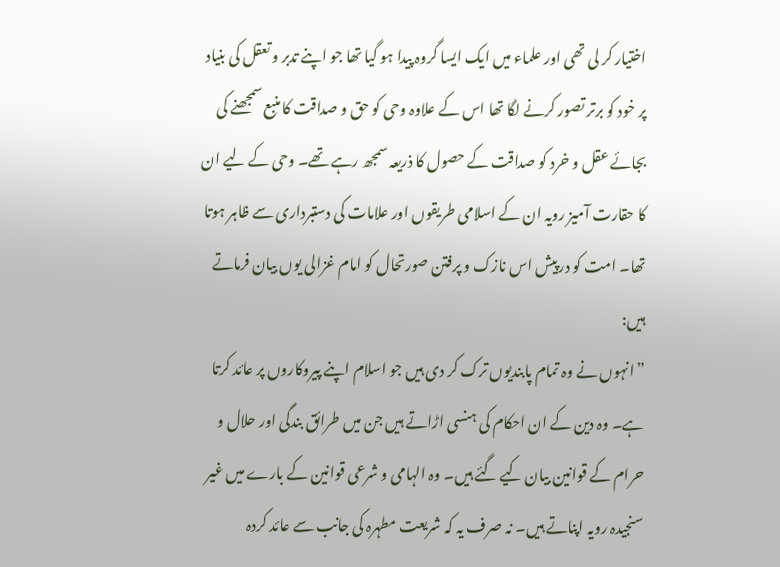اختیار کر لی تھی اور علماء میں ایک ایسا گروہ پیدا ہو گیا تھا جو اپنے تدبر و تعقل کی بنیاد پر خود کو برتر تصور کرنے لگا تھا اس کے علاوہ وحی کو حق و صداقت کا منبع سمجھنے کی بجائے عقل و خرد کو صداقت کے حصول کا ذریعہ سمجھ رہے تھے۔ وحی کے لیے ان کا حقارت آمیز رویہ ان کے اسلامی طریقوں اور علامات کی دستبرداری سے ظاہر ہوتا تھا۔ امت کو درپیش اس نازک و پرفتن صورتحال کو امام غزالی یوں بیان فرماتے ہیں:
”انہوں نے وہ تمام پابندیوں ترک کر دی ہیں جو اسلام اپنے پیروکاروں پر عائد کرتا ہے۔ وہ دین کے ان احکام کی ہنسی اڑاتے ہیں جن میں طرائق بندگی اور حلال و حرام کے قوانین بیان کیے گئے ہیں۔ وہ الہامی و شرعی قوانین کے بارے میں غیر سنجیدہ رویہ اپناتے ہیں۔ نہ صرف یہ کہ شریعت مطہرہ کی جانب سے عائد کردہ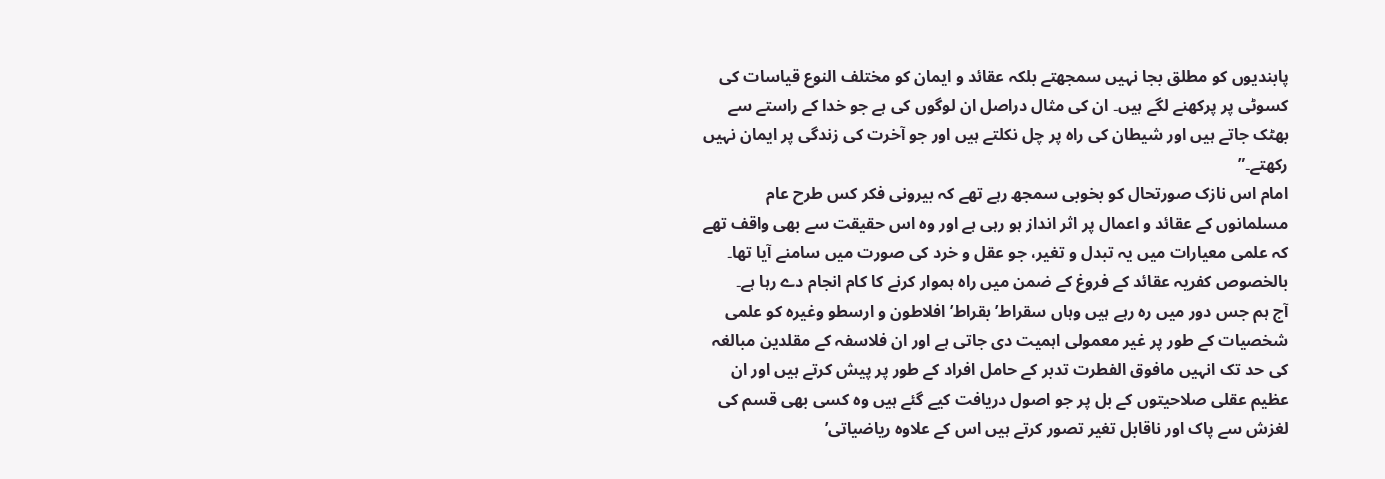پابندیوں کو مطلق بجا نہیں سمجھتے بلکہ عقائد و ایمان کو مختلف النوع قیاسات کی کسوٹی پر پرکھنے لگے ہیں۔ ان کی مثال دراصل ان لوگوں کی ہے جو خدا کے راستے سے بھٹک جاتے ہیں اور شیطان کی راہ پر چل نکلتے ہیں اور جو آخرت کی زندگی پر ایمان نہیں رکھتے۔”
امام اس نازک صورتحال کو بخوبی سمجھ رہے تھے کہ بیرونی فکر کس طرح عام مسلمانوں کے عقائد و اعمال پر اثر انداز ہو رہی ہے اور وہ اس حقیقت سے بھی واقف تھے کہ علمی معیارات میں یہ تبدل و تغیر، جو عقل و خرد کی صورت میں سامنے آیا تھا۔ بالخصوص کفریہ عقائد کے فروغ کے ضمن میں راہ ہموار کرنے کا کام انجام دے رہا ہے۔
آج ہم جس دور میں رہ رہے ہیں وہاں سقراط’ بقراط’ افلاطون و ارسطو وغیرہ کو علمی شخصیات کے طور پر غیر معمولی اہمیت دی جاتی ہے اور ان فلاسفہ کے مقلدین مبالغہ کی حد تک انہیں مافوق الفطرت تدبر کے حامل افراد کے طور پر پیش کرتے ہیں اور ان عظیم عقلی صلاحیتوں کے بل پر جو اصول دریافت کیے گئے ہیں وہ کسی بھی قسم کی لغزش سے پاک اور ناقابل تغیر تصور کرتے ہیں اس کے علاوہ ریاضیاتی’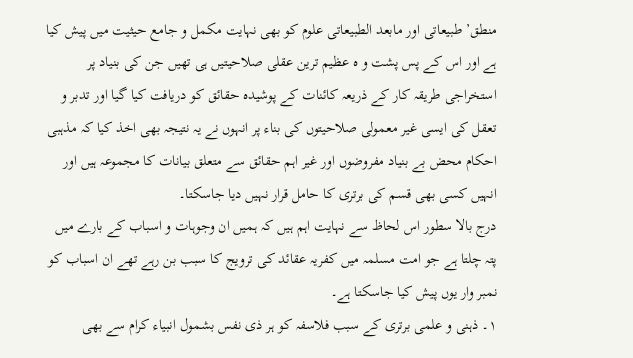منطق’ طبیعاتی اور مابعد الطبیعاتی علوم کو بھی نہایت مکمل و جامع حیثیت میں پیش کیا ہے اور اس کے پس پشت و ہ عظیم ترین عقلی صلاحیتیں ہی تھیں جن کی بنیاد پر استخراجی طریقہ کار کے ذریعہ کائنات کے پوشیدہ حقائق کو دریافت کیا گیا اور تدبر و تعقل کی ایسی غیر معمولی صلاحیتوں کی بناء پر انہوں نے یہ نتیجہ بھی اخذ کیا کہ مذہبی احکام محض بے بنیاد مفروضوں اور غیر اہم حقائق سے متعلق بیانات کا مجموعہ ہیں اور انہیں کسی بھی قسم کی برتری کا حامل قرار نہیں دیا جاسکتا۔
درج بالا سطور اس لحاظ سے نہایت اہم ہیں کہ ہمیں ان وجوہات و اسباب کے بارے میں پتہ چلتا ہے جو امت مسلمہ میں کفریہ عقائد کی ترویج کا سبب بن رہے تھے ان اسباب کو نمبر وار یوں پیش کیا جاسکتا ہے۔
١۔ ذہنی و علمی برتری کے سبب فلاسفہ کو ہر ذی نفس بشمول انبیاء کرام سے بھی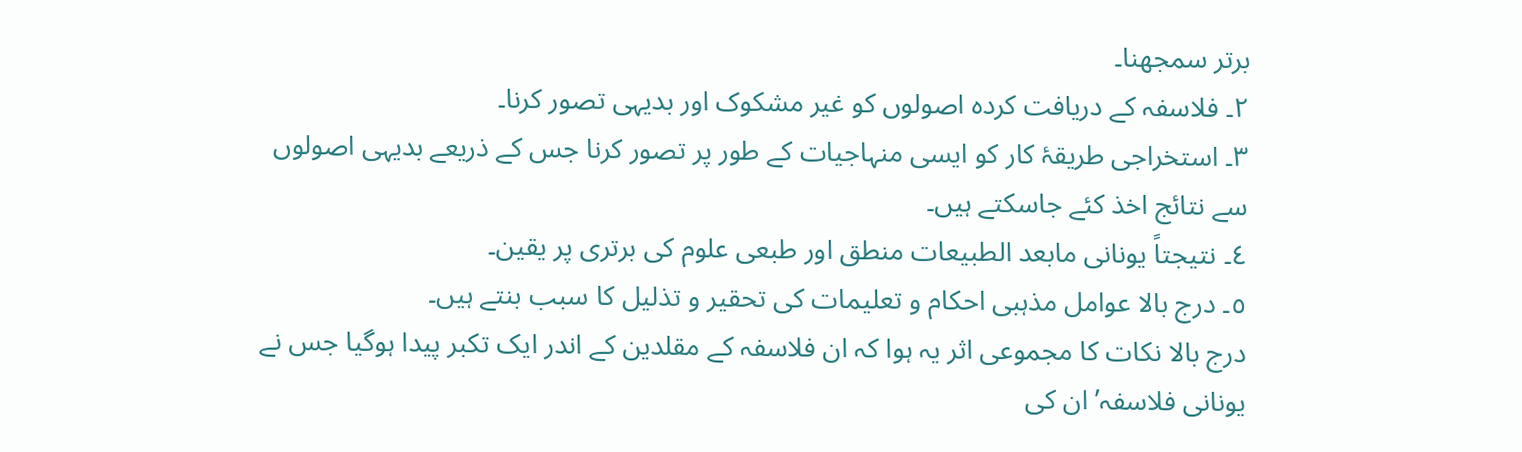برتر سمجھنا۔
٢۔ فلاسفہ کے دریافت کردہ اصولوں کو غیر مشکوک اور بدیہی تصور کرنا۔
٣۔ استخراجی طریقۂ کار کو ایسی منہاجیات کے طور پر تصور کرنا جس کے ذریعے بدیہی اصولوں سے نتائج اخذ کئے جاسکتے ہیں۔
٤۔ نتیجتاً یونانی مابعد الطبیعات منطق اور طبعی علوم کی برتری پر یقین۔
٥۔ درج بالا عوامل مذہبی احکام و تعلیمات کی تحقیر و تذلیل کا سبب بنتے ہیں۔
درج بالا نکات کا مجموعی اثر یہ ہوا کہ ان فلاسفہ کے مقلدین کے اندر ایک تکبر پیدا ہوگیا جس نے یونانی فلاسفہ’ ان کی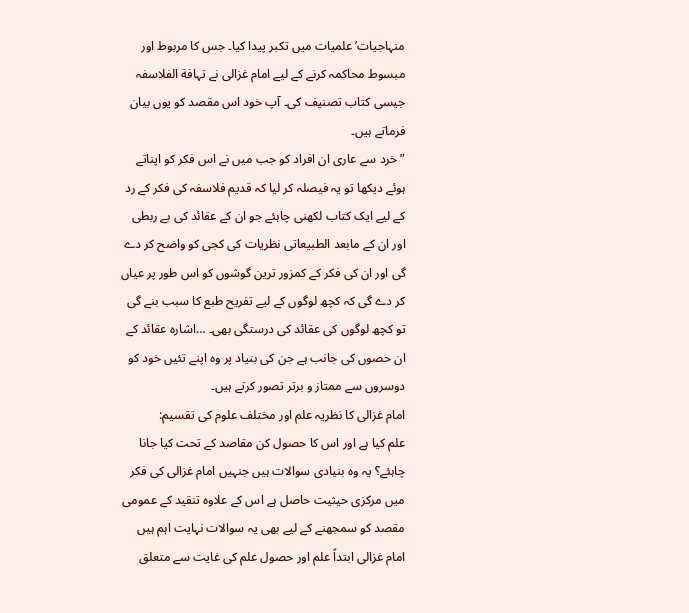منہاجیات’ علمیات میں تکبر پیدا کیا۔ جس کا مربوط اور مبسوط محاکمہ کرنے کے لیے امام غزالی نے تہافة الفلاسفہ جیسی کتاب تصنیف کی۔ آپ خود اس مقصد کو یوں بیان فرماتے ہیں۔
”خرد سے عاری ان افراد کو جب میں نے اس فکر کو اپناتے ہوئے دیکھا تو یہ فیصلہ کر لیا کہ قدیم فلاسفہ کی فکر کے رد کے لیے ایک کتاب لکھنی چاہئے جو ان کے عقائد کی بے ربطی اور ان کے مابعد الطبیعاتی نظریات کی کجی کو واضح کر دے گی اور ان کی فکر کے کمزور ترین گوشوں کو اس طور پر عیاں کر دے گی کہ کچھ لوگوں کے لیے تفریح طبع کا سبب بنے گی تو کچھ لوگوں کی عقائد کی درستگی بھی۔ …اشارہ عقائد کے ان حصوں کی جانب ہے جن کی بنیاد پر وہ اپنے تئیں خود کو دوسروں سے ممتاز و برتر تصور کرتے ہیں۔
امام غزالی کا نظریہ علم اور مختلف علوم کی تقسیم:
علم کیا ہے اور اس کا حصول کن مقاصد کے تحت کیا جانا چاہئے؟ یہ وہ بنیادی سوالات ہیں جنہیں امام غزالی کی فکر میں مرکزی حیثیت حاصل ہے اس کے علاوہ تنقید کے عمومی مقصد کو سمجھنے کے لیے بھی یہ سوالات نہایت اہم ہیں امام غزالی ابتداً علم اور حصول علم کی غایت سے متعلق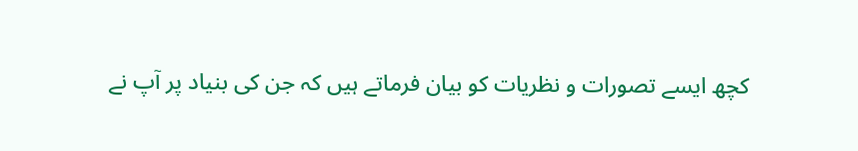کچھ ایسے تصورات و نظریات کو بیان فرماتے ہیں کہ جن کی بنیاد پر آپ نے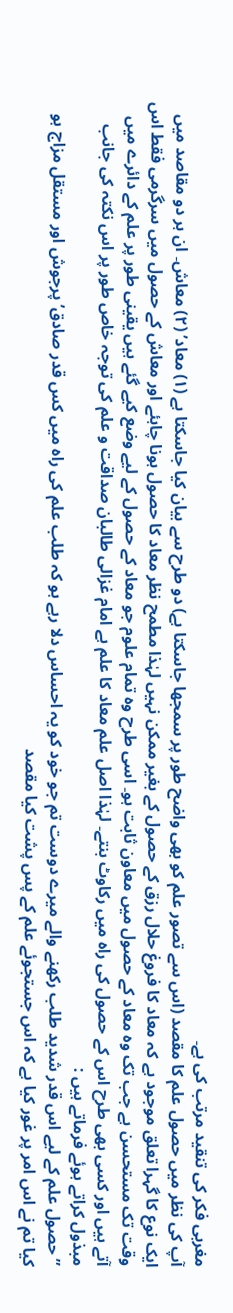مغربی فکر کی تنقید مرتب کی ہے۔
آپ کی نظر میں حصول علم کا مقصد (اس سے تصور علم کو بھی واضح طور پر سمجھا جاسکتا ہے) دو طرح سے بیان کیا جاسکتا ہے (١) معاد’ (٢) معاش۔ ان ہر دو مقاصد میں ایک نوع کا گہرا تعلق موجود ہے کہ معاد کا فروغ حلال رزق کے حصول کے بغیر ممکن نہیں لہٰذا مطمح نظر معاد کا حصول ہونا چاہئے اور معاش کے حصول میں سرگرمی فقط اس وقت تک مستحسن ہے جب تک وہ معاد کے حصول میں معاون ثابت ہو۔ اسی طرح وہ تمام علوم جو معاد کے حصول کے لیے وضع کیے گئے ہیں یقینی طور پر علم کے دائرے میں آتے ہیں اور کسی بھی طرح اس کے حصول کی راہ میں رکاوٹ بنتے۔ لہٰذا اصل علم معاد کا علم ہے امام غزالی طالبان صداقت و علم کی توجہ خاص طور پر اس نکتہ کی جانب مبذول کراتے ہوئے فرماتے ہیں :
”حصول علم کے لیے اس قدر شدید طلب رکھنے والے میرے دوست تم جو خود کو یہ احساس دلا رہے ہو کہ طلب علم کی راہ میں کس قدر صادق’ پرجوش اور مستقل مزاج ہو کیا تم نے اس امر پر غور کیا ہے کہ اس جستجوئے علم کے پس پشت کیا مقصد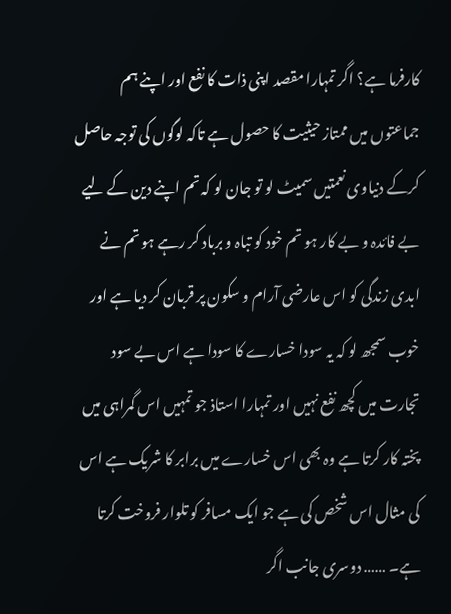کارفرما ہے؟ اگر تمہارا مقصد اپنی ذات کا نفع اور اپنے ہم جماعتوں میں ممتاز حیثیت کا حصول ہے تاکہ لوگوں کی توجہ حاصل کرکے دنیاوی نعمتیں سمیٹ لو تو جان لو کہ تم اپنے دین کے لیے بے فائدہ و بے کار ہو تم خود کو تباہ و برباد کر رہے ہو تم نے ابدی زندگی کو اس عارضی آرام و سکون پر قربان کر دیا ہے اور خوب سمجھ لو کہ یہ سودا خسارے کا سودا ہے اس بے سود تجارت میں کچھ نفع نہیں اور تمہارا استاذ جو تمہیں اس گمراہی میں پختہ کار کرتا ہے وہ بھی اس خسارے میں برابر کا شریک ہے اس کی مثال اس شخص کی ہے جو ایک مسافر کو تلوار فروخت کرتا ہے۔ …… دوسری جانب اگر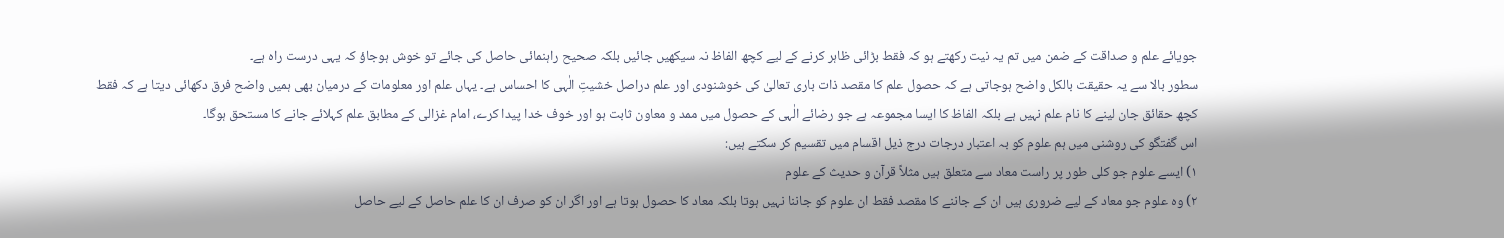جویائے علم و صداقت کے ضمن میں تم یہ نیت رکھتے ہو کہ فقط بڑائی ظاہر کرنے کے لیے کچھ الفاظ نہ سیکھیں جائیں بلکہ صحیح راہنمائی حاصل کی جائے تو خوش ہوجاؤ کہ یہی درست راہ ہے۔
سطور بالا سے یہ حقیقت بالکل واضح ہوجاتی ہے کہ حصول علم کا مقصد ذات باری تعالیٰ کی خوشنودی اور علم دراصل خشیتِ الٰہی کا احساس ہے۔ یہاں علم اور معلومات کے درمیان بھی ہمیں واضح فرق دکھائی دیتا ہے کہ فقط کچھ حقائق جان لینے کا نام علم نہیں ہے بلکہ الفاظ کا ایسا مجموعہ ہے جو رضائے الٰہی کے حصول میں ممد و معاون ثابت ہو اور خوف خدا پیدا کرے، امام غزالی کے مطابق علم کہلائے جانے کا مستحق ہوگا۔
اس گفتگو کی روشنی میں ہم علوم کو بہ اعتبار درجات درج ذیل اقسام میں تقسیم کر سکتے ہیں:
١) ایسے علوم جو کلی طور پر راست معاد سے متعلق ہیں مثلاً قرآن و حدیث کے علوم
٢) وہ علوم جو معاد کے لیے ضروری ہیں ان کے جاننے کا مقصد فقط ان علوم کو جاننا نہیں ہوتا بلکہ معاد کا حصول ہوتا ہے اور اگر ان کو صرف ان کا علم حاصل کے لیے حاصل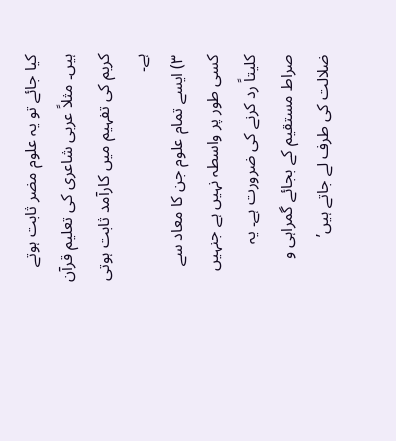کیا جائے تو یہ علوم مضر ثابت ہوتے ہیں۔ مثلاً عربی شاعری کی تعلیم قرآن کریم کی تفہیم میں کارآمد ثابت ہوتی ہے۔
٣) ایسے تمام علوم جن کا معاد سے کسی طور پر واسطہ نہیں ہے جنہیں کلیتاً رد کرنے کی ضرورت ہے۔ یہ صراط مستقیم کے بجائے گمراہی و ضلالت کی طرف لے جاتے ہیں’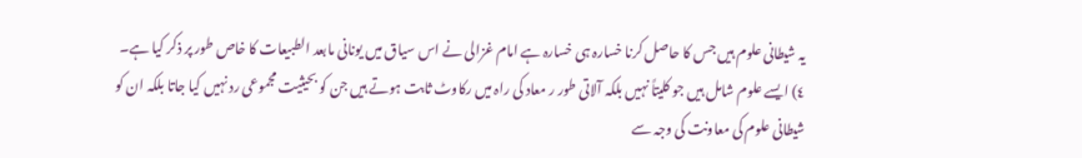یہ شیطانی علوم ہیں جس کا حاصل کرنا خسارہ ہی خسارہ ہے امام غزالی نے اس سیاق میں یونانی مابعد الطبیعات کا خاص طور پر ذکر کیا ہے۔
٤) ایسے علوم شامل ہیں جو کلیتاً نہیں بلکہ آلاتی طور ر معاد کی راہ میں رکاوٹ ثابت ہوتے ہیں جن کو بحیثیت مجموعی رد نہیں کیا جاتا بلکہ ان کو شیطانی علوم کی معاونت کی وجہ سے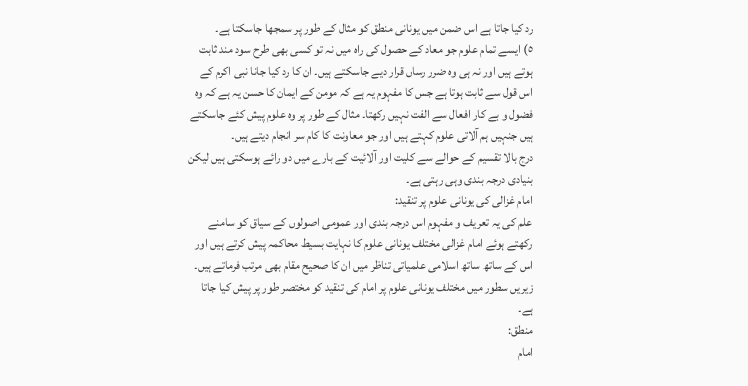رد کیا جاتا ہے اس ضمن میں یونانی منطق کو مثال کے طور پر سمجھا جاسکتا ہے۔
٥) ایسے تمام علوم جو معاد کے حصول کی راہ میں نہ تو کسی بھی طرح سود مند ثابت ہوتے ہیں اور نہ ہی وہ ضرر رساں قرار دیے جاسکتے ہیں۔ ان کا رد کیا جانا نبی اکرم کے اس قول سے ثابت ہوتا ہے جس کا مفہوم یہ ہے کہ مومن کے ایمان کا حسن یہ ہے کہ وہ فضول و بے کار افعال سے الفت نہیں رکھتا۔ مثال کے طور پر وہ علوم پیش کئے جاسکتے ہیں جنہیں ہم آلاتی علوم کہتے ہیں اور جو معاونت کا کام سر انجام دیتے ہیں۔
درج بالا تقسیم کے حوالے سے کلیت اور آلائیت کے بارے میں دو رائے ہوسکتی ہیں لیکن بنیادی درجہ بندی وہی رہتی ہے۔
امام غزالی کی یونانی علوم پر تنقید:
علم کی یہ تعریف و مفہوم اس درجہ بندی اور عمومی اصولوں کے سیاق کو سامنے رکھتے ہوئے امام غزالی مختلف یونانی علوم کا نہایت بسیط محاکمہ پیش کرتے ہیں اور اس کے ساتھ ساتھ اسلامی علمیاتی تناظر میں ان کا صحیح مقام بھی مرتب فرماتے ہیں۔ زیریں سطور میں مختلف یونانی علوم پر امام کی تنقید کو مختصر طور پر پیش کیا جاتا ہے۔
منطق:
امام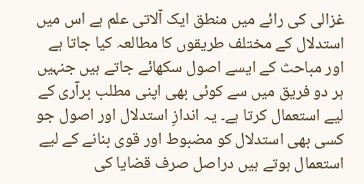غزالی کی رائے میں منطق ایک آلاتی علم ہے اس میں استدلال کے مختلف طریقوں کا مطالعہ کیا جاتا ہے اور مباحث کے ایسے اصول سکھائے جاتے ہیں جنہیں ہر دو فریق میں سے کوئی بھی اپنی مطلب برآری کے لیے استعمال کرتا ہے۔ یہ اندازِ استدلال اور اصول جو کسی بھی استدلال کو مضبوط اور قوی بنانے کے لیے استعمال ہوتے ہیں دراصل صرف قضایا کی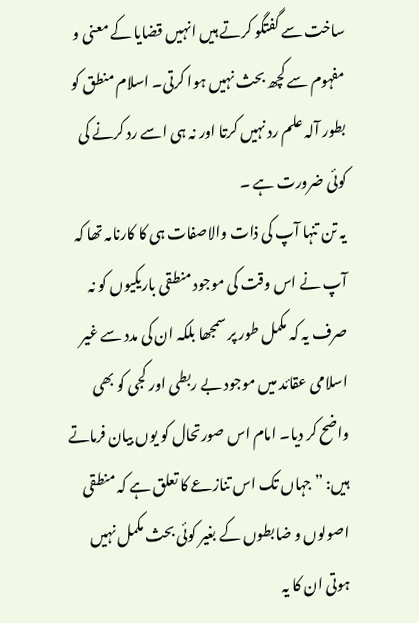ساخت سے گفتگو کرتے ہیں انہیں قضایا کے معنی و مفہوم سے کچھ بحث نہیں ہوا کرتی۔ اسلام منطق کو بطور آلہ علم رد نہیں کرتا اور نہ ہی اسے رد کرنے کی کوئی ضرورت ہے ۔
یہ تن تنہا آپ کی ذات والاصفات ہی کا کارنامہ تھا کہ آپ نے اس وقت کی موجود منطقی باریکیوں کو نہ صرف یہ کہ مکمل طور پر سمجھا بلکہ ان کی مدد سے غیر اسلامی عقائد میں موجود بے ربطی اور کجی کو بھی واضح کر دیا۔ امام اس صورتحال کو یوں بیان فرماتے ہیں: ”جہاں تک اس تنازعے کا تعلق ہے کہ منطقی اصولوں و ضابطوں کے بغیر کوئی بحث مکمل نہیں ہوتی ان کا یہ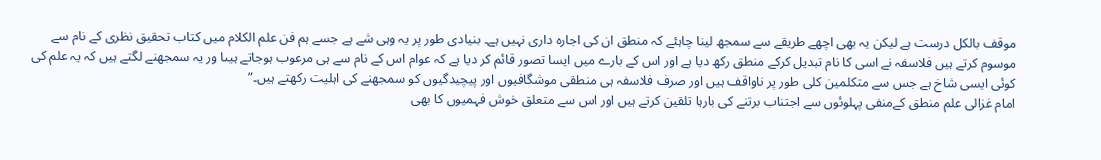موقف بالکل درست ہے لیکن یہ بھی اچھے طریقے سے سمجھ لینا چاہئے کہ منطق ان کی اجارہ داری نہیں ہے۔ بنیادی طور پر یہ وہی شے ہے جسے ہم فن علم الکلام میں کتاب تحقیق نظری کے نام سے موسوم کرتے ہیں فلاسفہ نے اسی کا نام تبدیل کرکے منطق رکھ دیا ہے اور اس کے بارے میں ایسا تصور قائم کر دیا ہے کہ عوام اس کے نام سے ہی مرعوب ہوجاتے ہیںا ور یہ سمجھنے لگتے ہیں کہ یہ علم کی کوئی ایسی شاخ ہے جس سے متکلمین کلی طور پر ناواقف ہیں اور صرف فلاسفہ ہی منطقی موشگافیوں اور پیچیدگیوں کو سمجھنے کی اہلیت رکھتے ہیں۔”
امام غزالی علم منطق کےمنفی پہلوئوں سے اجتناب برتنے کی بارہا تلقین کرتے ہیں اور اس سے متعلق خوش فہمیوں کا بھی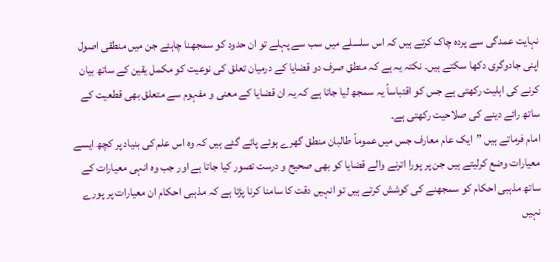نہایت عمدگی سے پردہ چاک کرتے ہیں کہ اس سلسلے میں سب سے پہلے تو ان حدود کو سمجھنا چاہئے جن میں منطقی اصول اپنی جادوگری دکھا سکتے ہیں۔ نکتہ یہ ہے کہ منطق صرف دو قضایا کے درمیان تعلق کی نوعیت کو مکمل یقین کے ساتھ بیان کرنے کی اہلیت رکھتی ہے جس کو اقتباساً یہ سمجھ لیا جاتا ہے کہ یہ ان قضایا کے معنی و مفہوم سے متعلق بھی قطعیت کے ساتھ رائے دینے کی صلاحیت رکھتی ہے۔
امام فرماتے ہیں ”ایک عام معارف جس میں عموماً طالبان منطق گھرے ہوئے پائے گئے ہیں کہ وہ اس علم کی بنیاد پر کچھ ایسے معیارات وضع کرلیتے ہیں جن پر پورا اترنے والے قضایا کو بھی صحیح و درست تصور کیا جاتا ہے اور جب وہ انہی معیارات کے ساتھ مذہبی احکام کو سمجھنے کی کوشش کرتے ہیں تو انہیں دقت کا سامنا کرنا پڑتا ہے کہ مذہبی احکام ان معیارات پر پورے نہیں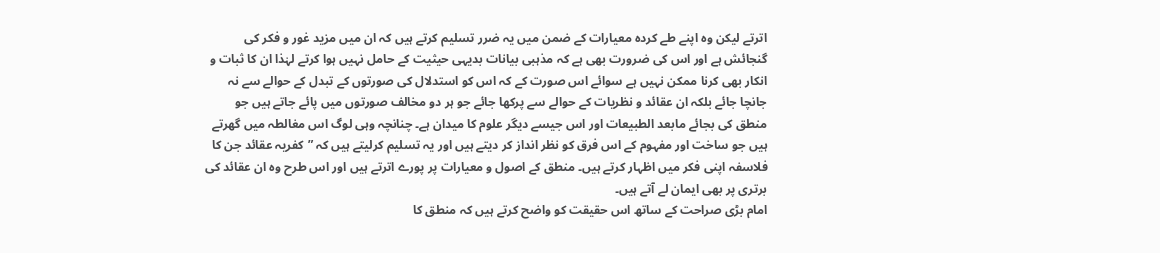اترتے لیکن وہ اپنے طے کردہ معیارات کے ضمن میں یہ ضرر تسلیم کرتے ہیں کہ ان میں مزید غور و فکر کی گنجائش ہے اور اس کی ضرورت بھی ہے کہ مذہبی بیانات بدیہی حیثیت کے حامل نہیں ہوا کرتے لہٰذا ان کا ثبات و انکار بھی کرنا ممکن نہیں ہے سوائے اس صورت کے کہ اس کو استدلال کی صورتوں کے تبدل کے حوالے سے نہ جانچا جائے بلکہ ان عقائد و نظریات کے حوالے سے پرکھا جائے جو ہر دو مخالف صورتوں میں پائے جاتے ہیں جو منطق کی بجائے مابعد الطبیعات اور اس جیسے دیگر علوم کا میدان ہے۔ چنانچہ وہی لوگ اس مغالطہ میں گھرتے ہیں جو ساخت اور مفہوم کے اس فرق کو نظر انداز کر دیتے ہیں اور یہ تسلیم کرلیتے ہیں کہ ”کفریہ عقائد جن کا فلاسفہ اپنی فکر میں اظہار کرتے ہیں۔ منطق کے اصول و معیارات پر پورے اترتے ہیں اور اس طرح وہ ان عقائد کی برتری پر بھی ایمان لے آتے ہیں۔
امام بڑی صراحت کے ساتھ اس حقیقت کو واضح کرتے ہیں کہ منطق کا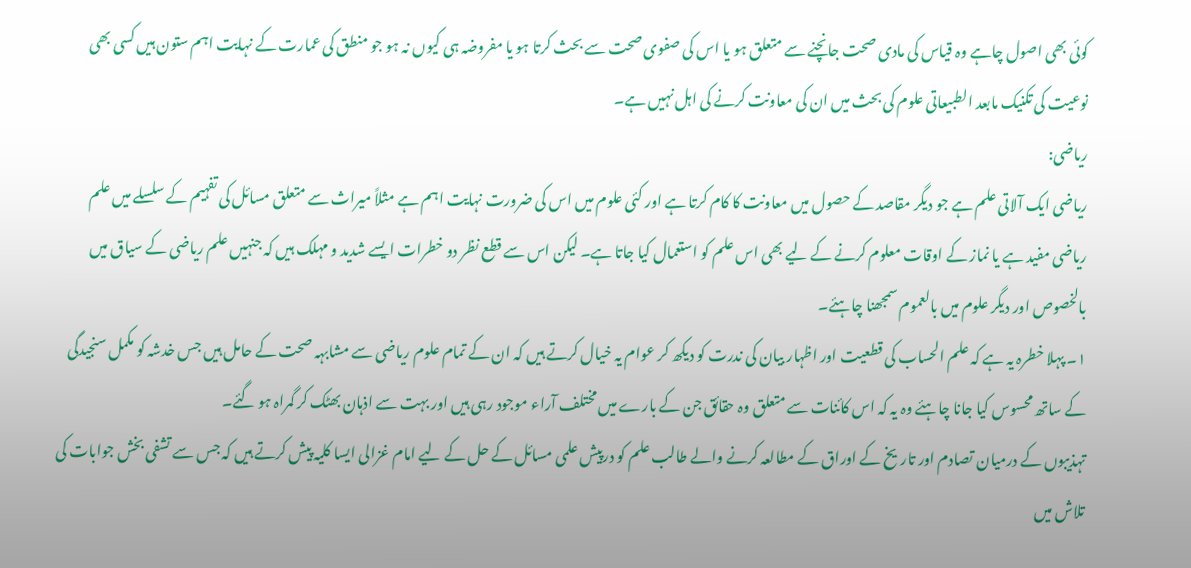کوئی بھی اصول چاہے وہ قیاس کی مادی صحت جانچنے سے متعلق ہو یا اس کی صفوی صحت سے بحث کرتا ہو یا مفروضہ ہی کیوں نہ ہو جو منطق کی عمارت کے نہایت اہم ستون ہیں کسی بھی نوعیت کی تکنیک مابعد الطبیعاتی علوم کی بحث میں ان کی معاونت کرنے کی اہل نہیں ہے۔
ریاضی:
ریاضی ایک آلاتی علم ہے جو دیگر مقاصد کے حصول میں معاونت کا کام کرتا ہے اور کئی علوم میں اس کی ضرورت نہایت اہم ہے مثلاً میراث سے متعلق مسائل کی تفہیم کے سلسلے میں علم ریاضی مفید ہے یا نماز کے اوقات معلوم کرنے کے لیے بھی اس علم کو استعمال کیا جاتا ہے۔ لیکن اس سے قطع نظر دو خطرات ایسے شدید و مہلک ہیں کہ جنہیں علم ریاضی کے سیاق میں بالخصوص اور دیگر علوم میں بالعموم سمجھنا چاہئے۔
١۔ پہلا خطرہ یہ ہے کہ علم الحساب کی قطعیت اور اظہار بیان کی ندرت کو دیکھ کر عوام یہ خیال کرتے ہیں کہ ان کے تمام علوم ریاضی سے مشابہہ صحت کے حامل ہیں جس خدشہ کو مکمل سنجیدگی کے ساتھ محسوس کیا جانا چاہئے وہ یہ کہ اس کائنات سے متعلق وہ حقائق جن کے بارے میں مختلف آراء موجود رہی ہیں اور بہت سے اذہان بھٹک کر گمراہ ہو گئے۔
تہذیبوں کے درمیان تصادم اور تاریخ کے اوراق کے مطالعہ کرنے والے طالب علم کو درپیش علمی مسائل کے حل کے لیے امام غزالی ایسا کلیہ پیش کرتے ہیں کہ جس سے تشفی بخش جوابات کی تلاش میں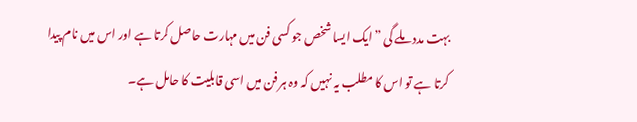بہت مدد ملے گی ”ایک ایسا شخص جو کسی فن میں مہارت حاصل کرتا ہے اور اس میں نام پیدا کرتا ہے تو اس کا مطلب یہ نہیں کہ وہ ہر فن میں اسی قابلیت کا حامل ہے۔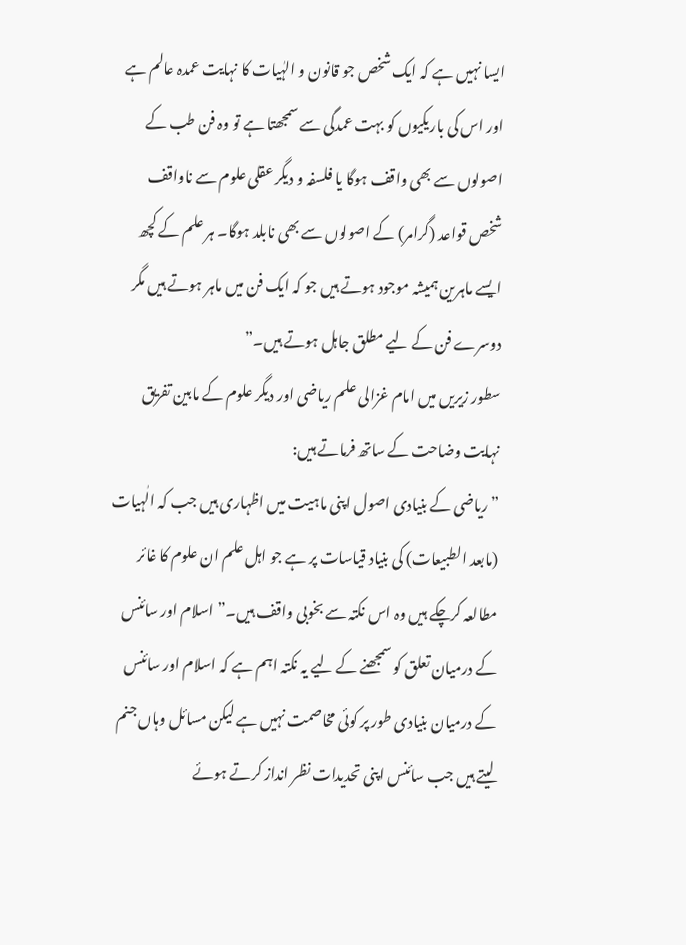ایسا نہیں ہے کہ ایک شخص جو قانون و الہٰیات کا نہایت عمدہ عالم ہے اور اس کی باریکیوں کو بہت عمدگی سے سمجھتا ہے تو وہ فن طب کے اصولوں سے بھی واقف ہوگا یا فلسفہ و دیگر عقلی علوم سے ناواقف شخص قواعد (گرامر) کے اصولوں سے بھی نابلد ہوگا۔ ہر علم کے کچھ ایسے ماہرین ہمیشہ موجود ہوتے ہیں جو کہ ایک فن میں ماہر ہوتے ہیں مگر دوسرے فن کے لیے مطلق جاہل ہوتے ہیں۔”
سطور زیریں میں امام غزالی علم ریاضی اور دیگر علوم کے مابین تفریق نہایت وضاحت کے ساتھ فرماتے ہیں:
”ریاضی کے بنیادی اصول اپنی ماہیت میں اظہاری ہیں جب کہ الٰہیات (مابعد الطبیعات) کی بنیاد قیاسات پر ہے جو اہل علم ان علوم کا غائر مطالعہ کرچکے ہیں وہ اس نکتہ سے بخوبی واقف ہیں۔” اسلام اور سائنس کے درمیان تعلق کو سمجھنے کے لیے یہ نکتہ اہم ہے کہ اسلام اور سائنس کے درمیان بنیادی طور پر کوئی مخاصمت نہیں ہے لیکن مسائل وہاں جنم لیتے ہیں جب سائنس اپنی تحدیدات نظر انداز کرتے ہوئے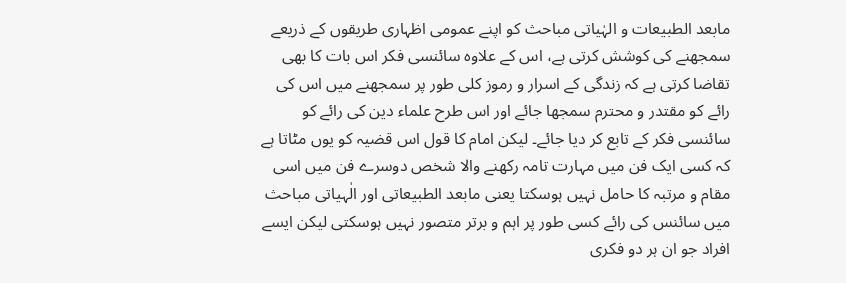مابعد الطبیعات و الہٰیاتی مباحث کو اپنے عمومی اظہاری طریقوں کے ذریعے سمجھنے کی کوشش کرتی ہے، اس کے علاوہ سائنسی فکر اس بات کا بھی تقاضا کرتی ہے کہ زندگی کے اسرار و رموز کلی طور پر سمجھنے میں اس کی رائے کو مقتدر و محترم سمجھا جائے اور اس طرح علماء دین کی رائے کو سائنسی فکر کے تابع کر دیا جائے۔ لیکن امام کا قول اس قضیہ کو یوں مٹاتا ہے کہ کسی ایک فن میں مہارت تامہ رکھنے والا شخص دوسرے فن میں اسی مقام و مرتبہ کا حامل نہیں ہوسکتا یعنی مابعد الطبیعاتی اور الٰہیاتی مباحث میں سائنس کی رائے کسی طور پر اہم و برتر متصور نہیں ہوسکتی لیکن ایسے افراد جو ان ہر دو فکری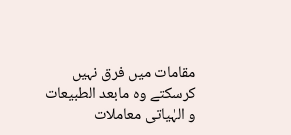مقامات میں فرق نہیں کرسکتے وہ مابعد الطبیعات و الہٰیاتی معاملات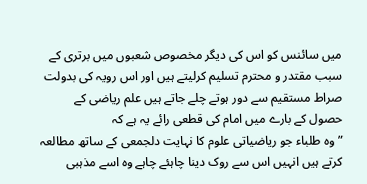میں سائنس کو اس کی دیگر مخصوص شعبوں میں برتری کے سبب مقتدر و محترم تسلیم کرلیتے ہیں اور اس رویہ کی بدولت صراط مستقیم سے دور ہوتے چلے جاتے ہیں علم ریاضی کے حصول کے بارے میں امام کی قطعی رائے یہ ہے کہ
”وہ طلباء جو ریاضیاتی علوم کا نہایت دلجمعی کے ساتھ مطالعہ کرتے ہیں انہیں اس سے روک دینا چاہئے چاہے وہ اسے مذہبی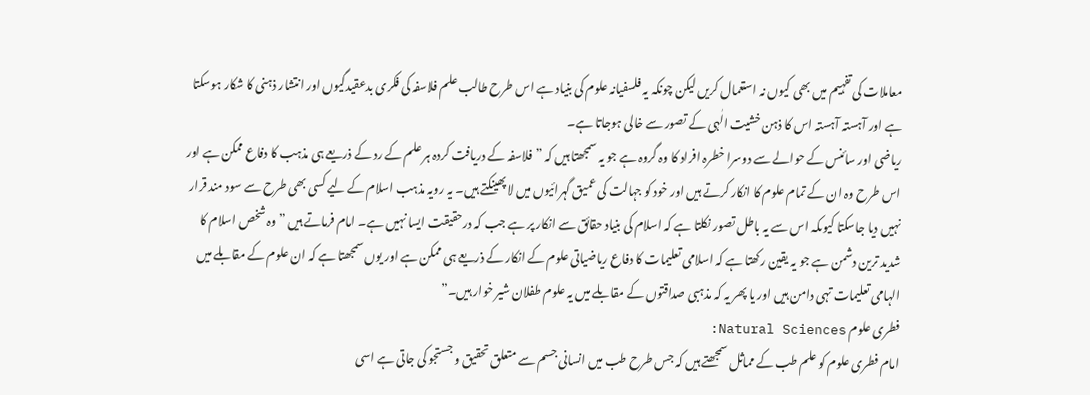معاملات کی تفہیم میں بھی کیوں نہ استعمال کریں لیکن چونکہ یہ فلسفیانہ علوم کی بنیاد ہے اس طرح طالب علم فلاسفہ کی فکری بدعقیدگیوں اور انتشار ذہنی کا شکار ہوسکتا ہے اور آہستہ آہستہ اس کا ذہن خشیت الٰہی کے تصور سے خالی ہوجاتا ہے۔
ریاضی اور سائنس کے حوالے سے دوسرا خطرہ افراد کا وہ گروہ ہے جو یہ سمجھتا ہیں کہ ”فلاسفہ کے دریافت کردہ ہر علم کے رد کے ذریعے ہی مذہب کا دفاع ممکن ہے اور اس طرح وہ ان کے تمام علوم کا انکار کرتے ہیں اور خود کو جہالت کی عمیق گہرائیوں میں لا پھینکتے ہیں۔ یہ رویہ مذہب اسلام کے لیے کسی بھی طرح سے سود مند قرار نہیں دیا جاسکتا کیوںکہ اس سے یہ باطل تصور نکلتا ہے کہ اسلام کی بنیاد حقائق سے انکار پر ہے جب کہ درحقیقت ایسا نہیں ہے۔ امام فرماتے ہیں ”وہ شخص اسلام کا شدید ترین دشمن ہے جو یہ یقین رکھتا ہے کہ اسلامی تعلیمات کا دفاع ریاضیاتی علوم کے انکار کے ذریعے ہی ممکن ہے اور یوں سمجھتا ہے کہ ان علوم کے مقابلے میں الہامی تعلیمات تہی دامن ہیں اور یا پھر یہ کہ مذہبی صداقتوں کے مقابلے میں یہ علوم طفلان شیر خوار ہیں۔”
فطری علوم Natural Sciences:
امام فطری علوم کو علم طب کے مماثل سمجھتے ہیں کہ جس طرح طب میں انسانی جسم سے متعلق تحقیق و جستجو کی جاتی ہے اسی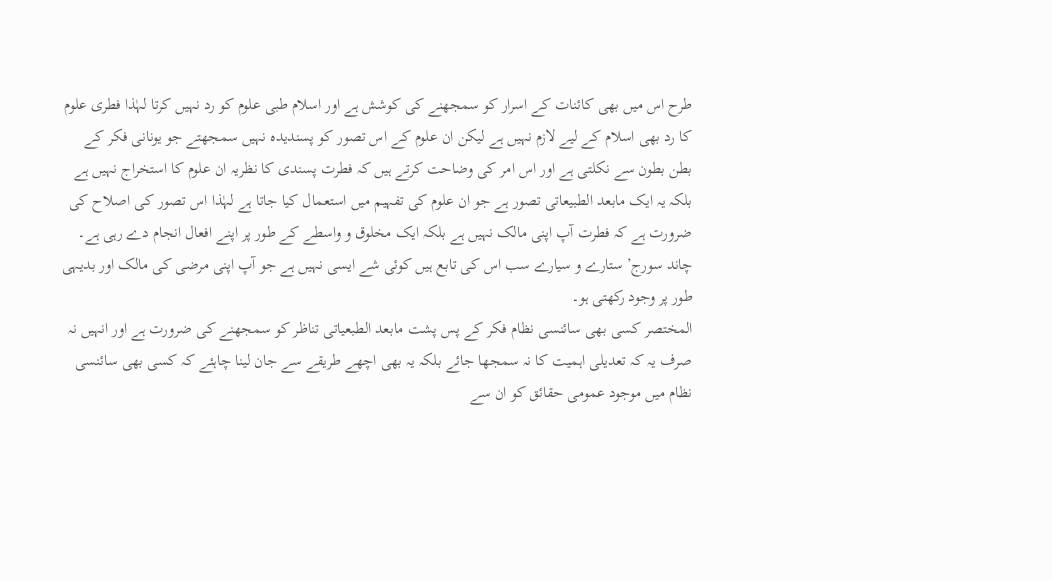طرح اس میں بھی کائنات کے اسرار کو سمجھنے کی کوشش ہے اور اسلام طبی علوم کو رد نہیں کرتا لہٰذا فطری علوم کا رد بھی اسلام کے لیے لازم نہیں ہے لیکن ان علوم کے اس تصور کو پسندیدہ نہیں سمجھتے جو یونانی فکر کے بطن بطون سے نکلتی ہے اور اس امر کی وضاحت کرتے ہیں کہ فطرت پسندی کا نظریہ ان علوم کا استخراج نہیں ہے بلکہ یہ ایک مابعد الطبیعاتی تصور ہے جو ان علوم کی تفہیم میں استعمال کیا جاتا ہے لہٰذا اس تصور کی اصلاح کی ضرورت ہے کہ فطرت آپ اپنی مالک نہیں ہے بلکہ ایک مخلوق و واسطے کے طور پر اپنے افعال انجام دے رہی ہے۔ چاند سورج’ ستارے و سیارے سب اس کی تابع ہیں کوئی شے ایسی نہیں ہے جو آپ اپنی مرضی کی مالک اور بدیہی طور پر وجود رکھتی ہو۔
المختصر کسی بھی سائنسی نظام فکر کے پس پشت مابعد الطبعیاتی تناظر کو سمجھنے کی ضرورت ہے اور انہیں نہ صرف یہ کہ تعدیلی اہمیت کا نہ سمجھا جائے بلکہ یہ بھی اچھے طریقے سے جان لینا چاہئے کہ کسی بھی سائنسی نظام میں موجود عمومی حقائق کو ان سے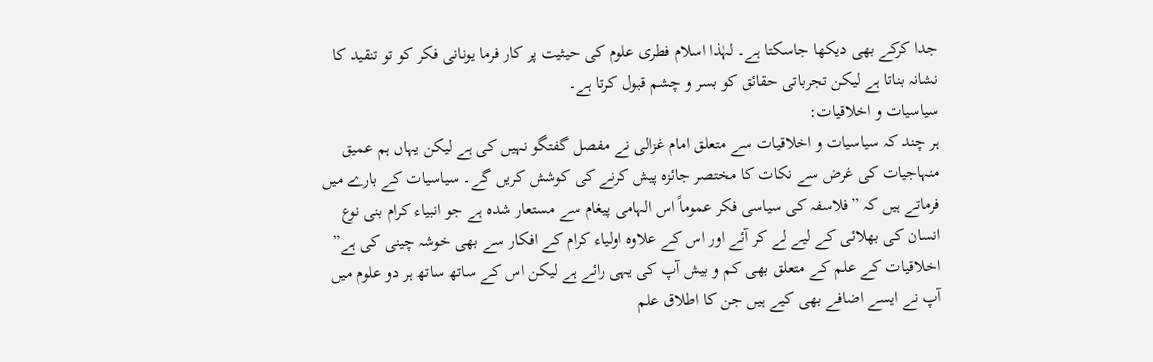جدا کرکے بھی دیکھا جاسکتا ہے۔ لہٰذا اسلام فطری علوم کی حیثیت پر کار فرما یونانی فکر کو تو تنقید کا نشانہ بناتا ہے لیکن تجرباتی حقائق کو بسر و چشم قبول کرتا ہے۔
سیاسیات و اخلاقیات:
ہر چند کہ سیاسیات و اخلاقیات سے متعلق امام غزالی نے مفصل گفتگو نہیں کی ہے لیکن یہاں ہم عمیق منہاجیات کی غرض سے نکات کا مختصر جائزہ پیش کرنے کی کوشش کریں گے۔ سیاسیات کے بارے میں فرماتے ہیں کہ ”فلاسفہ کی سیاسی فکر عموماً اس الہامی پیغام سے مستعار شدہ ہے جو انبیاء کرام بنی نوع انسان کی بھلائی کے لیے لے کر آئے اور اس کے علاوہ اولیاء کرام کے افکار سے بھی خوشہ چینی کی ہے” اخلاقیات کے علم کے متعلق بھی کم و بیش آپ کی یہی رائے ہے لیکن اس کے ساتھ ساتھ ہر دو علوم میں آپ نے ایسے اضافے بھی کیے ہیں جن کا اطلاق علم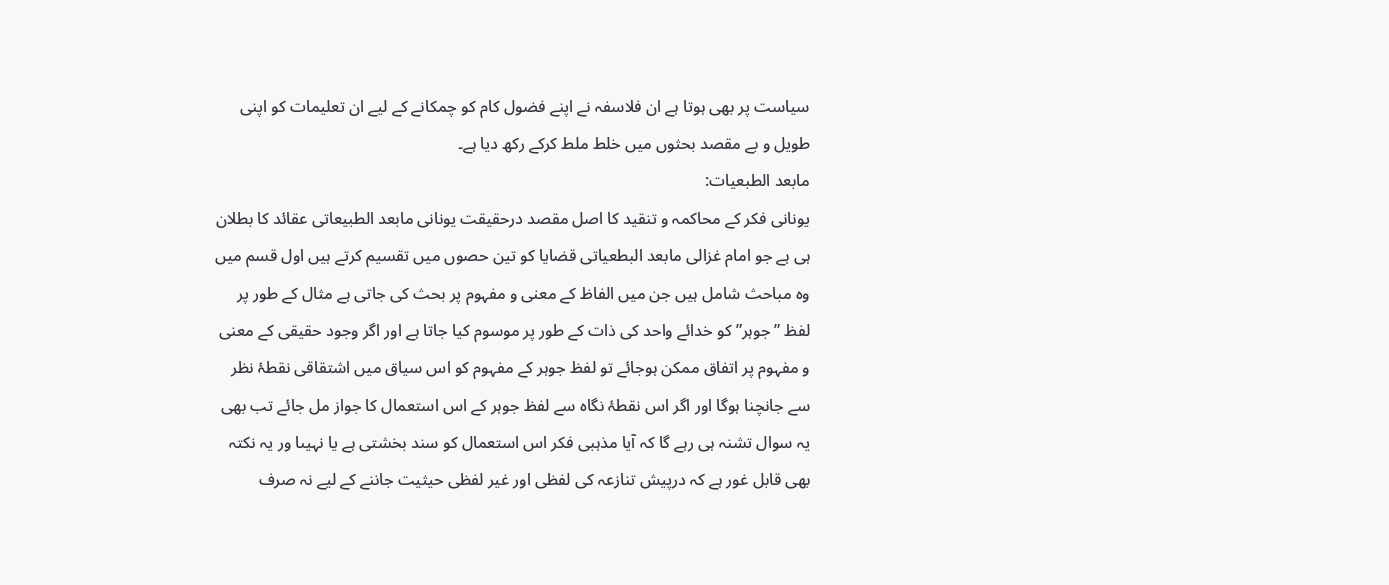سیاست پر بھی ہوتا ہے ان فلاسفہ نے اپنے فضول کام کو چمکانے کے لیے ان تعلیمات کو اپنی طویل و بے مقصد بحثوں میں خلط ملط کرکے رکھ دیا ہے۔
مابعد الطبعیات:
یونانی فکر کے محاکمہ و تنقید کا اصل مقصد درحقیقت یونانی مابعد الطبیعاتی عقائد کا بطلان ہی ہے جو امام غزالی مابعد البطعیاتی قضایا کو تین حصوں میں تقسیم کرتے ہیں اول قسم میں وہ مباحث شامل ہیں جن میں الفاظ کے معنی و مفہوم پر بحث کی جاتی ہے مثال کے طور پر لفظ ”جوہر” کو خدائے واحد کی ذات کے طور پر موسوم کیا جاتا ہے اور اگر وجود حقیقی کے معنی و مفہوم پر اتفاق ممکن ہوجائے تو لفظ جوہر کے مفہوم کو اس سیاق میں اشتقاقی نقطۂ نظر سے جانچنا ہوگا اور اگر اس نقطۂ نگاہ سے لفظ جوہر کے اس استعمال کا جواز مل جائے تب بھی یہ سوال تشنہ ہی رہے گا کہ آیا مذہبی فکر اس استعمال کو سند بخشتی ہے یا نہیںا ور یہ نکتہ بھی قابل غور ہے کہ درپیش تنازعہ کی لفظی اور غیر لفظی حیثیت جاننے کے لیے نہ صرف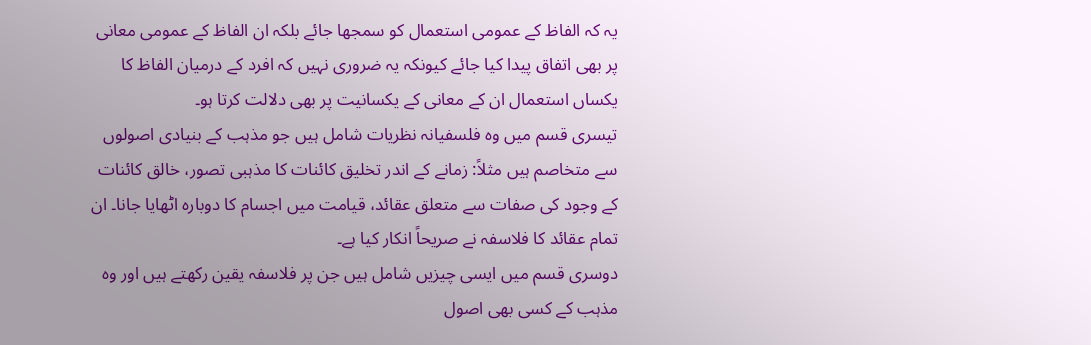یہ کہ الفاظ کے عمومی استعمال کو سمجھا جائے بلکہ ان الفاظ کے عمومی معانی پر بھی اتفاق پیدا کیا جائے کیونکہ یہ ضروری نہیں کہ افرد کے درمیان الفاظ کا یکساں استعمال ان کے معانی کے یکسانیت پر بھی دلالت کرتا ہو۔
تیسری قسم میں وہ فلسفیانہ نظریات شامل ہیں جو مذہب کے بنیادی اصولوں سے متخاصم ہیں مثلاً: زمانے کے اندر تخلیق کائنات کا مذہبی تصور، خالق کائنات کے وجود کی صفات سے متعلق عقائد، قیامت میں اجسام کا دوبارہ اٹھایا جانا۔ ان تمام عقائد کا فلاسفہ نے صریحاً انکار کیا ہے۔
دوسری قسم میں ایسی چیزیں شامل ہیں جن پر فلاسفہ یقین رکھتے ہیں اور وہ مذہب کے کسی بھی اصول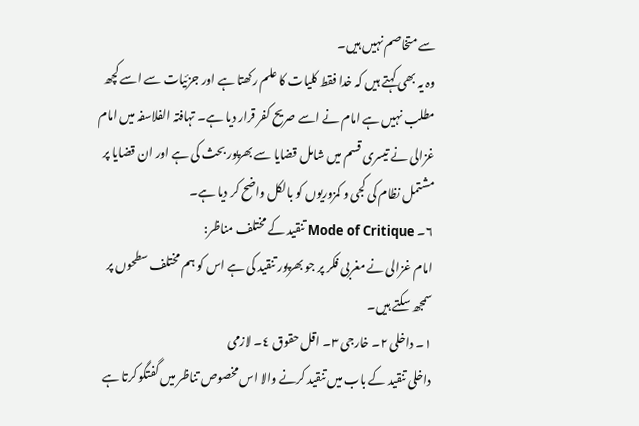سے متخاصم نہیں ہیں۔
وہ یہ بھی کہتے ہیں کہ خدا فقط کلیات کا علم رکھتا ہے اور جزئیات سے اسے کچھ مطلب نہیں ہے امام نے اسے صریح کفر قرار دیا ہے۔ تہافتہ الفلاسفہ میں امام غزالی نے تیسری قسم میں شامل قضایا سے بھرپور بحث کی ہے اور ان قضایا پر مشتمل نظام کی کجی و کمزوریوں کو بالکل واضح کر دیا ہے۔
٦۔ Mode of Critique تنقید کے مختلف مناظر:
امام غزالی نے مغربی فکر پر جو بھرپور تنقید کی ہے اس کو ہم مختلف سطحوں پر سمجھ سکتے ہیں۔
١۔ داخلی ٢۔ خارجی ٣۔ اقل حقوق ٤۔ لازمی
داخلی تنقید کے باب میں تنقید کرنے والا اس مخصوص تناظر میں گفتگو کرتا ہے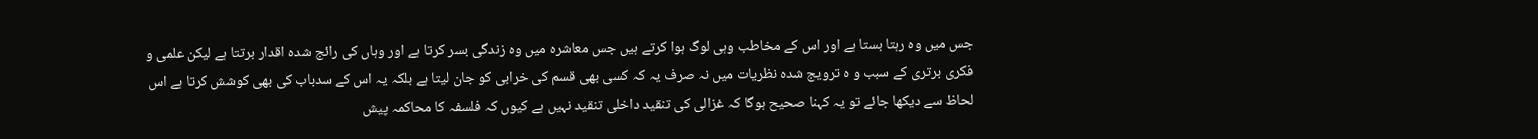جس میں وہ رہتا بستا ہے اور اس کے مخاطب وہی لوگ ہوا کرتے ہیں جس معاشرہ میں وہ زندگی بسر کرتا ہے اور وہاں کی رائج شدہ اقدار برتتا ہے لیکن علمی و فکری برتری کے سبب و ہ ترویج شدہ نظریات میں نہ صرف یہ کہ کسی بھی قسم کی خرابی کو جان لیتا ہے بلکہ یہ اس کے سدباب کی بھی کوشش کرتا ہے اس لحاظ سے دیکھا جائے تو یہ کہنا صحیح ہوگا کہ غزالی کی تنقید داخلی تنقید نہیں ہے کیوں کہ فلسفہ کا محاکمہ پیش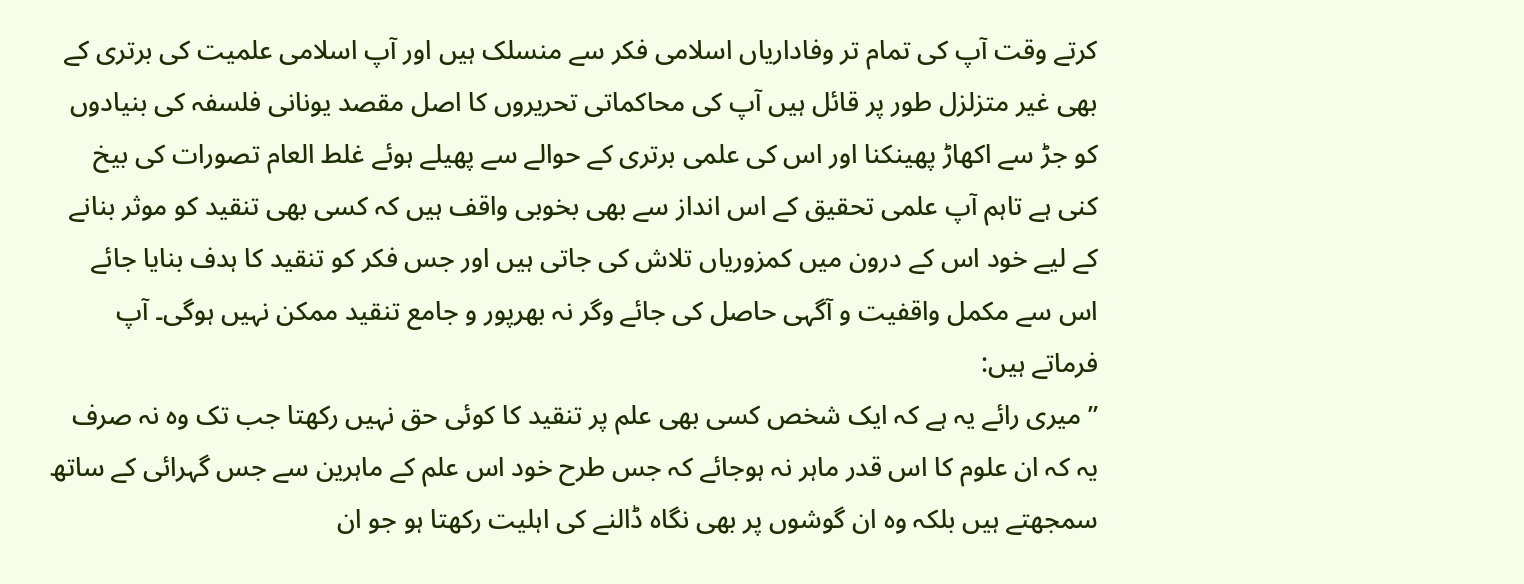کرتے وقت آپ کی تمام تر وفاداریاں اسلامی فکر سے منسلک ہیں اور آپ اسلامی علمیت کی برتری کے بھی غیر متزلزل طور پر قائل ہیں آپ کی محاکماتی تحریروں کا اصل مقصد یونانی فلسفہ کی بنیادوں کو جڑ سے اکھاڑ پھینکنا اور اس کی علمی برتری کے حوالے سے پھیلے ہوئے غلط العام تصورات کی بیخ کنی ہے تاہم آپ علمی تحقیق کے اس انداز سے بھی بخوبی واقف ہیں کہ کسی بھی تنقید کو موثر بنانے کے لیے خود اس کے درون میں کمزوریاں تلاش کی جاتی ہیں اور جس فکر کو تنقید کا ہدف بنایا جائے اس سے مکمل واقفیت و آگہی حاصل کی جائے وگر نہ بھرپور و جامع تنقید ممکن نہیں ہوگی۔ آپ فرماتے ہیں:
”میری رائے یہ ہے کہ ایک شخص کسی بھی علم پر تنقید کا کوئی حق نہیں رکھتا جب تک وہ نہ صرف یہ کہ ان علوم کا اس قدر ماہر نہ ہوجائے کہ جس طرح خود اس علم کے ماہرین سے جس گہرائی کے ساتھ سمجھتے ہیں بلکہ وہ ان گوشوں پر بھی نگاہ ڈالنے کی اہلیت رکھتا ہو جو ان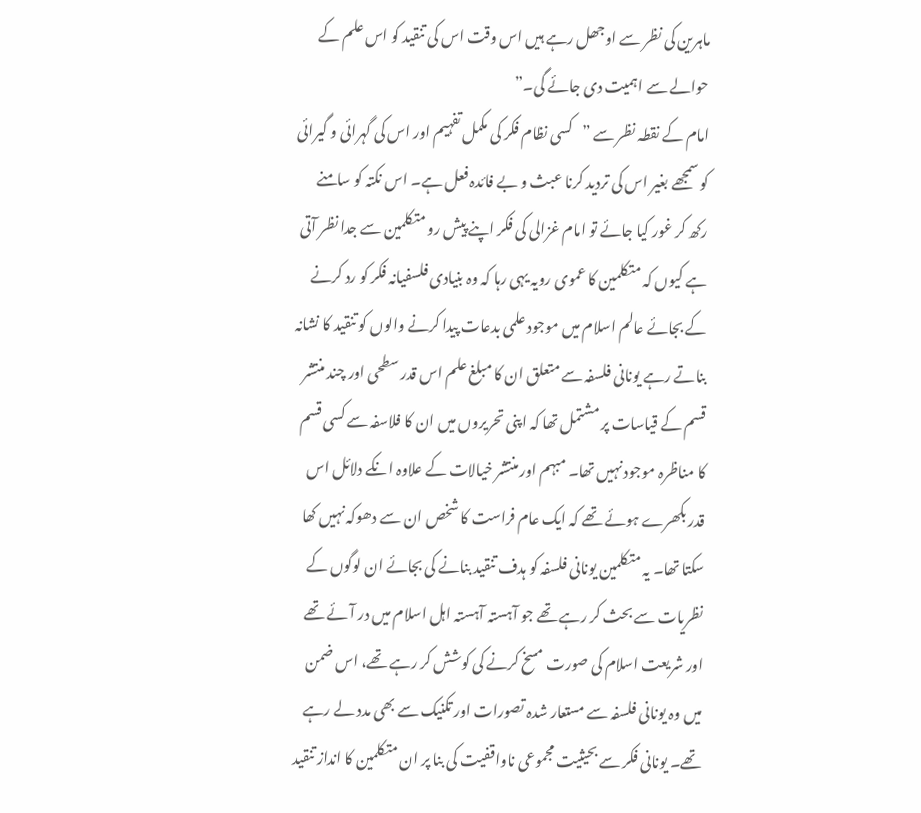ماہرین کی نظر سے اوجھل رہے ہیں اس وقت اس کی تنقید کو اس علم کے حوالے سے اہمیت دی جائے گی۔”
امام کے نقطہ نظر سے ”کسی نظام فکر کی مکمل تفہیم اور اس کی گہرائی و گیرائی کو سمجھے بغیر اس کی تردید کرنا عبث و بے فائدہ فعل ہے۔ اس نکتہ کو سامنے رکھ کر غور کیا جائے تو امام غزالی کی فکر اپنے پیش رو متکلمین سے جدا نظر آتی ہے کیوں کہ متکلمین کا عموی رویہ یہی رہا کہ وہ بنیادی فلسفیانہ فکر کو رد کرنے کے بجائے عالم اسلام میں موجود علمی بدعات پیدا کرنے والوں کو تنقید کا نشانہ بناتے رہے یونانی فلسفہ سے متعلق ان کا مبلغ علم اس قدر سطحی اور چند منتشر قسم کے قیاسات پر مشتمل تھا کہ اپنی تحریروں میں ان کا فلاسفہ سے کسی قسم کا مناظرہ موجود نہیں تھا۔ مبہم اور منتشر خیالات کے علاوہ انکے دلائل اس قدر بکھرے ہوئے تھے کہ ایک عام فراست کا شخص ان سے دھوکہ نہیں کھا سکتا تھا۔ یہ متکلمین یونانی فلسفہ کو ہدف تنقید بنانے کی بجائے ان لوگوں کے نظریات سے بحث کر رہے تھے جو آہستہ آہستہ اہل اسلام میں در آئے تھے اور شریعت اسلام کی صورت مسخ کرنے کی کوشش کر رہے تھے، اس ضمن میں وہ یونانی فلسفہ سے مستعار شدہ تصورات اور تکنیک سے بھی مدد لے رہے تھے۔ یونانی فکر سے بحیثیت مجموعی ناواقفیت کی بنا پر ان متکلمین کا انداز تنقید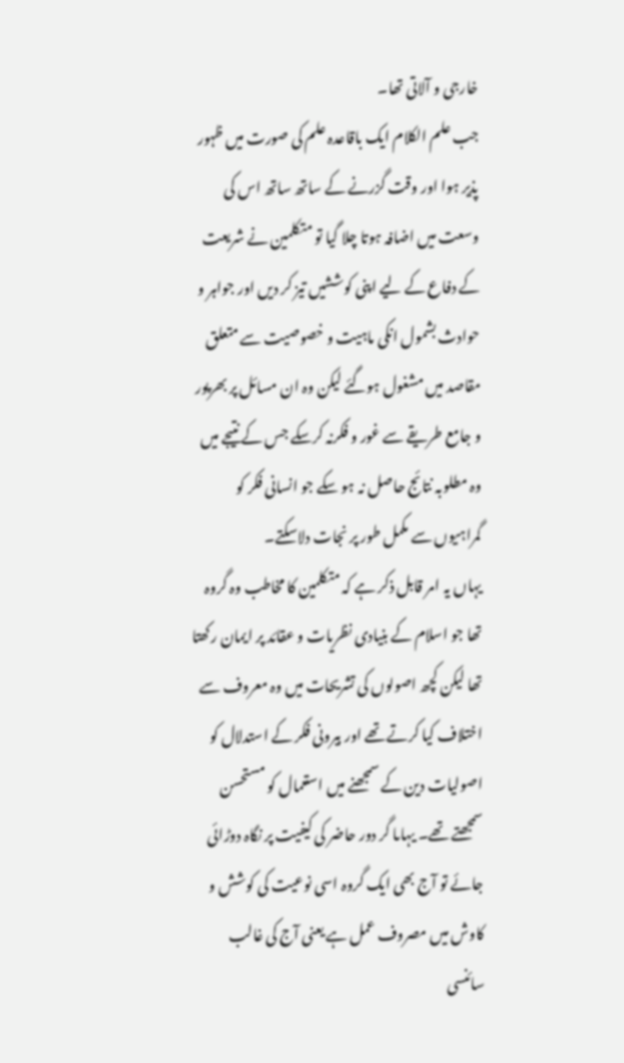خارجی و آلاتی تھا۔
جب علم الکلام ایک باقاعدہ علم کی صورت میں ظہور پذیر ہوا اور وقت گزرنے کے ساتھ ساتھ اس کی وسعت میں اضافہ ہوتا چلا گیا تو متکلمین نے شریعت کے دفاع کے لیے اپنی کوششیں تیز کر دیں اور جواہر و حوادث بشمول انکی ماہیت و خصوصیت سے متعلق مقاصد میں مشغول ہوگئے لیکن وہ ان مسائل پر بھرپور و جامع طریقے سے غور و فکرنہ کرسکے جس کے نتیجے میں وہ مطلوبہ نتائج حاصل نہ ہو سکے جو انسانی فکر کو گمراہیوں سے مکمل طور پر نجات دلاسکتے۔
یہاں یہ امر قابل ذکر ہے کہ متکلمین کا مخاطب وہ گروہ تھا جو اسلام کے بنیادی نظریات و عقائد پر ایمان رکھتا تھا لیکن کچھ اصولوں کی تشریحات میں وہ معروف سے اختلاف کیا کرتے تھے اور بیرونی فکر کے استدلال کو اصولیات دین کے سمجھنے میں استعمال کو مستحسن سمجھتے تھے۔ یہاںا گر دور حاضر کی کیفیت پر نگاہ دوڑائی جائے تو آج بھی ایک گروہ اسی نوعیت کی کوشش و کاوش میں مصروف عمل ہے یعنی آج کی غالب سائنسی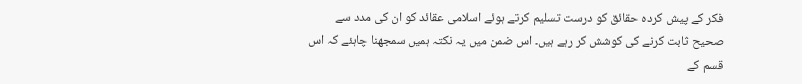فکر کے پیش کردہ حقائق کو درست تسلیم کرتے ہوئے اسلامی عقائد کو ان کی مدد سے صحیح ثابت کرنے کی کوشش کر رہے ہیں۔ اس ضمن میں یہ نکتہ ہمیں سمجھنا چاہئے کہ اس قسم کے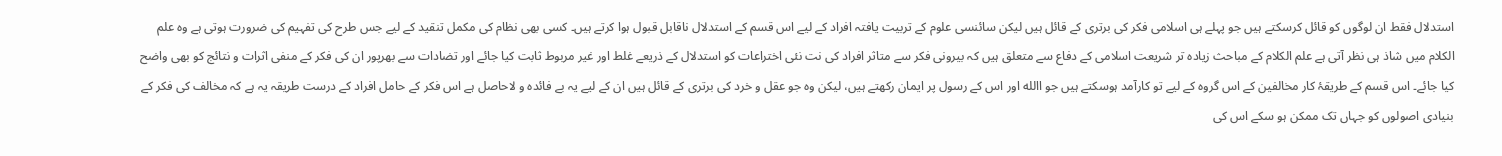استدلال فقط ان لوگوں کو قائل کرسکتے ہیں جو پہلے ہی اسلامی فکر کی برتری کے قائل ہیں لیکن سائنسی علوم کے تربیت یافتہ افراد کے لیے اس قسم کے استدلال ناقابل قبول ہوا کرتے ہیں۔ کسی بھی نظام کی مکمل تنقید کے لیے جس طرح کی تفہیم کی ضرورت ہوتی ہے وہ علم الکلام میں شاذ ہی نظر آتی ہے علم الکلام کے مباحث زیادہ تر شریعت اسلامی کے دفاع سے متعلق ہیں کہ بیرونی فکر سے متاثر افراد کی نت نئی اختراعات کو استدلال کے ذریعے غلط اور غیر مربوط ثابت کیا جائے اور تضادات سے بھرپور ان کی فکر کے منفی اثرات و نتائج کو بھی واضح کیا جائے۔ اس قسم کے طریقۂ کار مخالفین کے اس گروہ کے لیے تو کارآمد ہوسکتے ہیں جو االله اور اس کے رسول پر ایمان رکھتے ہیں، لیکن وہ جو عقل و خرد کی برتری کے قائل ہیں ان کے لیے یہ بے فائدہ و لاحاصل ہے اس فکر کے حامل افراد کے درست طریقہ یہ ہے کہ مخالف کی فکر کے بنیادی اصولوں کو جہاں تک ممکن ہو سکے اس کی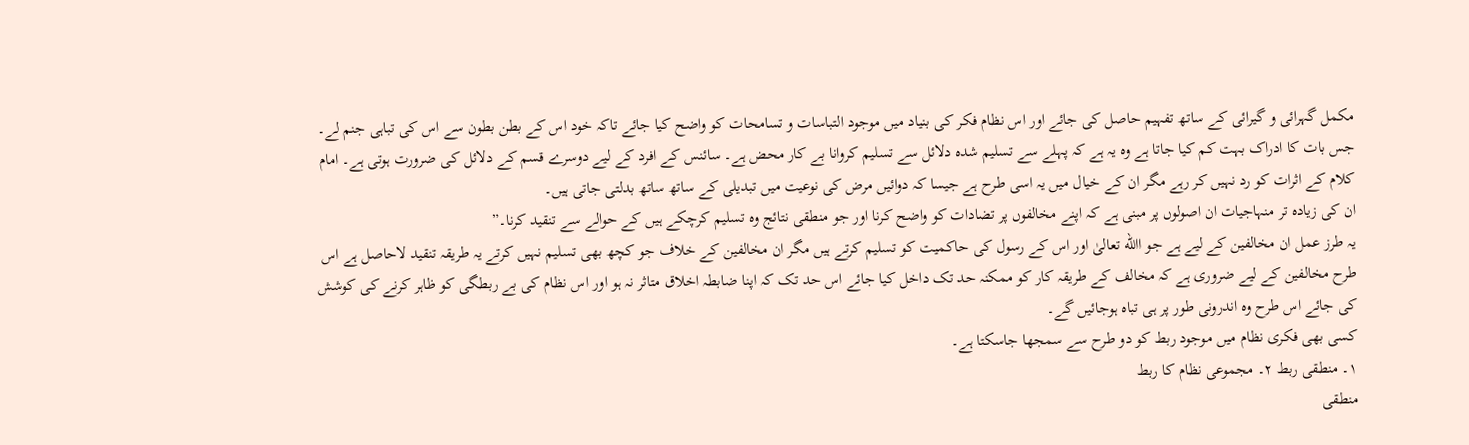مکمل گہرائی و گیرائی کے ساتھ تفہیم حاصل کی جائے اور اس نظام فکر کی بنیاد میں موجود التباسات و تسامحات کو واضح کیا جائے تاکہ خود اس کے بطن بطون سے اس کی تباہی جنم لے۔ جس بات کا ادراک بہت کم کیا جاتا ہے وہ یہ ہے کہ پہلے سے تسلیم شدہ دلائل سے تسلیم کروانا بے کار محض ہے۔ سائنس کے افرد کے لیے دوسرے قسم کے دلائل کی ضرورت ہوتی ہے۔ امام کلام کے اثرات کو رد نہیں کر رہے مگر ان کے خیال میں یہ اسی طرح ہے جیسا کہ دوائیں مرض کی نوعیت میں تبدیلی کے ساتھ ساتھ بدلتی جاتی ہیں۔
ان کی زیادہ تر منہاجیات ان اصولوں پر مبنی ہے کہ اپنے مخالفوں پر تضادات کو واضح کرنا اور جو منطقی نتائج وہ تسلیم کرچکے ہیں کے حوالے سے تنقید کرنا۔”
یہ طرز عمل ان مخالفین کے لیے ہے جو االله تعالیٰ اور اس کے رسول کی حاکمیت کو تسلیم کرتے ہیں مگر ان مخالفین کے خلاف جو کچھ بھی تسلیم نہیں کرتے یہ طریقہ تنقید لاحاصل ہے اس طرح مخالفین کے لیے ضروری ہے کہ مخالف کے طریقہ کار کو ممکنہ حد تک داخل کیا جائے اس حد تک کہ اپنا ضابطہ اخلاق متاثر نہ ہو اور اس نظام کی بے ربطگی کو ظاہر کرنے کی کوشش کی جائے اس طرح وہ اندرونی طور پر ہی تباہ ہوجائیں گے۔
کسی بھی فکری نظام میں موجود ربط کو دو طرح سے سمجھا جاسکتا ہے۔
١۔ منطقی ربط ٢۔ مجموعی نظام کا ربط
منطقی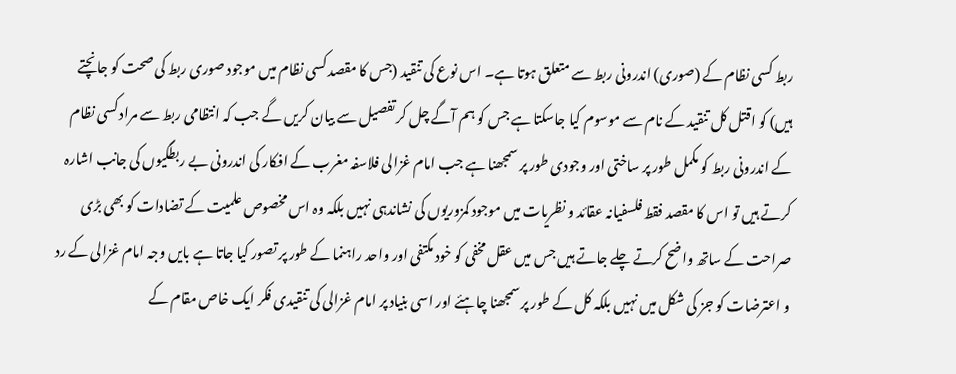ربط کسی نظام کے (صوری) اندرونی ربط سے متعلق ہوتا ہے۔ اس نوع کی تنقید (جس کا مقصد کسی نظام میں موجود صوری ربط کی صحت کو جانچتے ہیں) کو اقتل کل تنقید کے نام سے موسوم کیا جاسکتا ہے جس کو ہم آگے چل کر تفصیل سے بیان کریں گے جب کہ انتظامی ربط سے مراد کسی نظام کے اندرونی ربط کو مکمل طور پر ساختی اور وجودی طور پر سمجھنا ہے جب امام غزالی فلاسفہ مغرب کے افکار کی اندرونی بے ربطگیوں کی جانب اشارہ کرتے ہیں تو اس کا مقصد فقط فلسفیانہ عقائد و نظریات میں موجود کمزوریوں کی نشاندہی نہیں بلکہ وہ اس مخصوص علمیت کے تضادات کو بھی بڑی صراحت کے ساتھ واضح کرتے چلے جاتے ہیں جس میں عقل مخفی کو خود مکتفی اور واحد راہنما کے طور پر تصور کیا جاتا ہے بایں وجہ امام غزالی کے رد و اعترضات کو جز کی شکل میں نہیں بلکہ کل کے طور پر سمجھنا چاہئے اور اسی بنیاد پر امام غزالی کی تنقیدی فکر ایک خاص مقام کے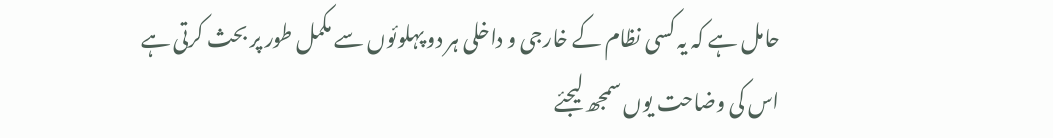حامل ہے کہ یہ کسی نظام کے خارجی و داخلی ہر دو پہلوئوں سے مکمل طور پر بحث کرتی ہے اس کی وضاحت یوں سمجھ لیجئے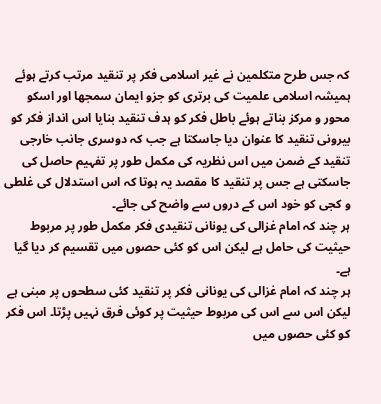کہ جس طرح متکلمین نے غیر اسلامی فکر پر تنقید مرتب کرتے ہوئے ہمیشہ اسلامی علمیت کی برتری کو جزو ایمان سمجھا اور اسکو محور و مرکز بناتے ہوئے باطل فکر کو ہدف تنقید بنایا اس انداز فکر کو بیرونی تنقید کا عنوان دیا جاسکتا ہے جب کہ دوسری جانب خارجی تنقید کے ضمن میں اس نظریہ کی مکمل طور پر تفہیم حاصل کی جاسکتی ہے جس پر تنقید کا مقصد یہ ہوتا کہ اس استدلال کی غلطی و کجی کو خود اس کے دروں سے واضح کی جائے۔
ہر چند کہ امام غزالی کی یونانی تنقیدی فکر مکمل طور پر مربوط حیثیت کی حامل ہے لیکن اس کو کئی حصوں میں تقسیم کر دیا گیا ہے۔
ہر چند کہ امام غزالی کی یونانی فکر پر تنقید کئی سطحوں پر مبنی ہے لیکن اس سے اس کی مربوط حیثیت پر کوئی فرق نہیں پڑتا۔ اس فکر کو کئی حصوں میں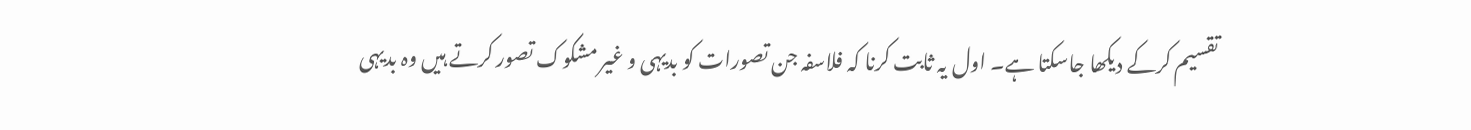تقسیم کرکے دیکھا جاسکتا ہے۔ اول یہ ثابت کرنا کہ فلاسفہ جن تصورات کو بدیہی و غیر مشکوک تصور کرتے ہیں وہ بدیہی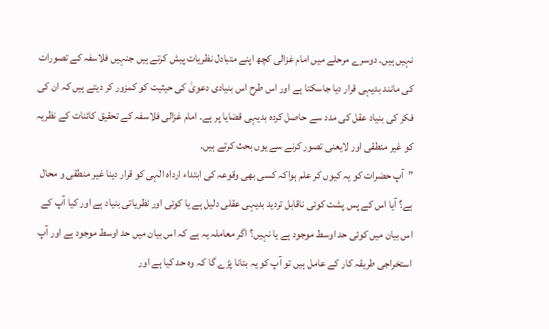نہیں ہیں۔ دوسرے مرحلے میں امام غزالی کچھ اپنے متبادل نظریات پیش کرتے ہیں جنہیں فلاسفہ کے تصورات کی مانند بدیہی قرار دیا جاسکتا ہے اور اس طرح اس بنیادی دعویٰ کی حیثیت کو کمزور کر دیتے ہیں کہ ان کی فکر کی بنیاد عقل کی مدد سے حاصل کردہ بدیہی قضایا پر ہے۔ امام غزالی فلاسفہ کے تحقیق کائنات کے نظریہ کو غیر منطقی اور لایعنی تصور کرنے سے یوں بحث کرتے ہیں۔
”آپ حضرات کو یہ کیوں کر علم ہواکہ کسی بھی وقوعہ کی ابتداء ارداہ الٰہی کو قرار دینا غیر منطقی و محال ہے؟ آیا اس کے پس پشت کوئی ناقابل تردید بدیہی عقلی دلیل ہے یا کوئی اور نظریاتی بنیاد ہے اور کیا آپ کے اس بیان میں کوئی حد اوسط موجود ہے یا نہیں؟ اگر معاملہ یہ ہے کہ اس بیان میں حد اوسط موجود ہے اور آپ استخراجی طریقہ کار کے عامل ہیں تو آپ کو یہ بتانا پڑے گا کہ وہ حد کیا ہے اور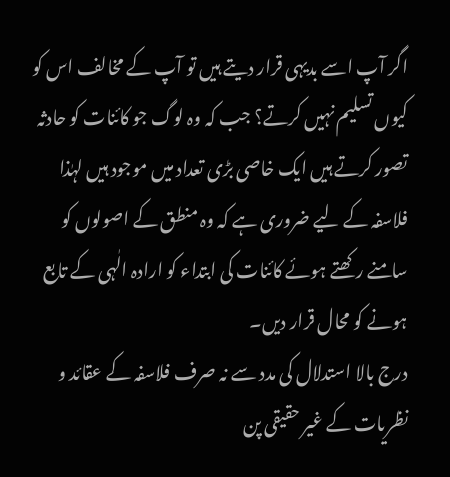اگر آپ اسے بدیہی قرار دیتے ہیں تو آپ کے مخالف اس کو کیوں تسلیم نہیں کرتے؟ جب کہ وہ لوگ جو کائنات کو حادثہ تصور کرتے ہیں ایک خاصی بڑی تعداد میں موجود ہیں لہٰذا فلاسفہ کے لیے ضروری ہے کہ وہ منطق کے اصولوں کو سامنے رکھتے ہوئے کائنات کی ابتداء کو ارادہ الٰہی کے تابع ہونے کو محال قرار دیں۔
درج بالا استدلال کی مدد سے نہ صرف فلاسفہ کے عقائد و نظریات کے غیر حقیقی پن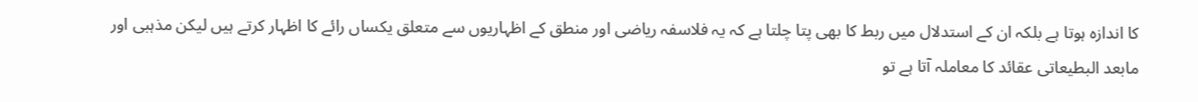کا اندازہ ہوتا ہے بلکہ ان کے استدلال میں ربط کا بھی پتا چلتا ہے کہ یہ فلاسفہ ریاضی اور منطق کے اظہاریوں سے متعلق یکساں رائے کا اظہار کرتے ہیں لیکن مذہبی اور مابعد البطیعاتی عقائد کا معاملہ آتا ہے تو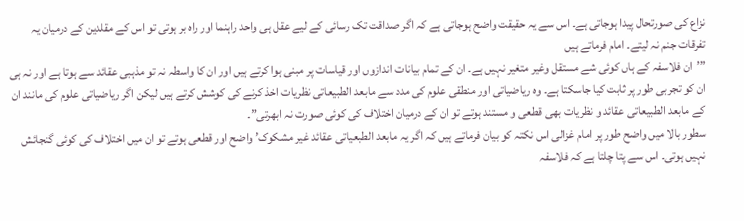نزاع کی صورتحال پیدا ہوجاتی ہے۔ اس سے یہ حقیقت واضح ہوجاتی ہے کہ اگر صداقت تک رسائی کے لیے عقل ہی واحد راہنما اور راہ بر ہوتی تو اس کے مقلدین کے درمیان یہ تفرقات جنم نہ لیتے۔ امام فرماتے ہیں
”’ان فلاسفہ کے ہاں کوئی شے مستقل وغیر متغیر نہیں ہے۔ ان کے تمام بیانات اندازوں اور قیاسات پر مبنی ہوا کرتے ہیں اور ان کا واسطہ نہ تو مذہبی عقائد سے ہوتا ہے اور نہ ہی ان کو تجربی طور پر ثابت کیا جاسکتا ہے۔ وہ ریاضیاتی اور منطقی علوم کی مدد سے مابعد الطبیعاتی نظریات اخذ کرنے کی کوشش کرتے ہیں لیکن اگر ریاضیاتی علوم کی مانند ان کے مابعد الطبیعاتی عقائد و نظریات بھی قطعی و مستند ہوتے تو ان کے درمیان اختلاف کی کوئی صورت نہ ابھرتی”۔
سطور بالا میں واضح طور پر امام غزالی اس نکتہ کو بیان فرماتے ہیں کہ اگر یہ مابعد الطبعیاتی عقائد غیر مشکوک’ واضح اور قطعی ہوتے تو ان میں اختلاف کی کوئی گنجائش نہیں ہوتی۔ اس سے پتا چلتا ہے کہ فلاسفہ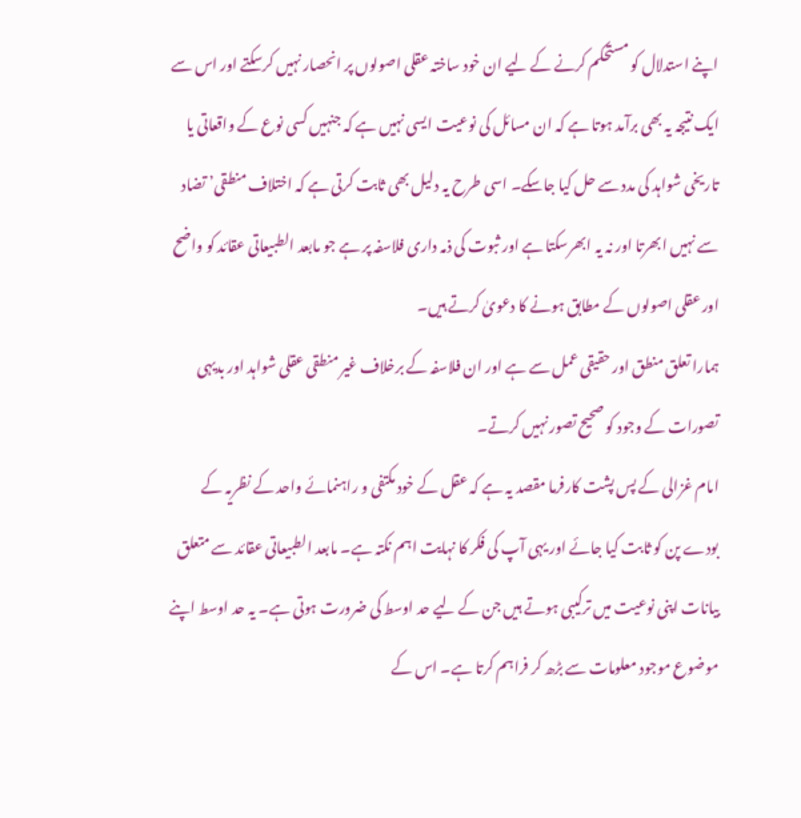اپنے استدلال کو مستحکم کرنے کے لیے ان خود ساختہ عقلی اصولوں پر انحصار نہیں کرسکتے اور اس سے ایک نتیجہ یہ بھی برآمد ہوتا ہے کہ ان مسائل کی نوعیت ایسی نہیں ہے کہ جنہیں کسی نوع کے واقعاتی یا تاریخی شواہد کی مدد سے حل کیا جاسکے۔ اسی طرح یہ دلیل بھی ثابت کرتی ہے کہ اختلاف منطقی’ تضاد سے نہیں ابھرتا اور نہ یہ ابھرسکتا ہے اور ثبوت کی ذمہ داری فلاسفہ پر ہے جو مابعد الطبیعاتی عقائد کو واضح اور عقلی اصولوں کے مطابق ہونے کا دعویٰ کرتے ہیں۔
ہمارا تعلق منطق اور حقیقی عمل سے ہے اور ان فلاسفہ کے برخلاف غیر منطقی عقلی شواہد اور بدیہی تصورات کے وجود کو صحیح تصور نہیں کرتے۔
امام غزالی کے پس پشت کارفرما مقصد یہ ہے کہ عقل کے خود مکتفی و راہنمائے واحد کے نظریہ کے بودے پن کو ثابت کیا جائے اور یہی آپ کی فکر کا نہایت اہم نکتہ ہے۔ مابعد الطبیعاتی عقائد سے متعلق بیانات اپنی نوعیت میں ترکیبی ہوتے ہیں جن کے لیے حد اوسط کی ضرورت ہوتی ہے۔ یہ حد اوسط اپنے موضوع موجود معلومات سے بڑھ کر فراہم کرتا ہے۔ اس کے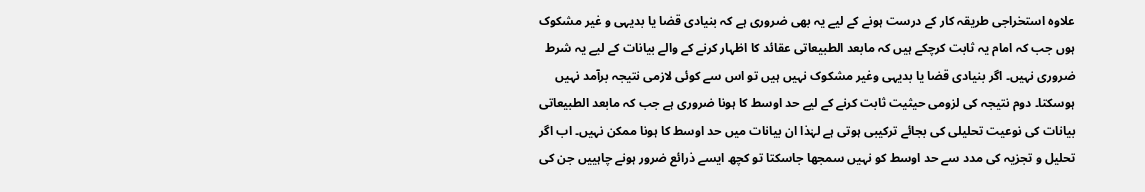علاوہ استخراجی طریقہ کار کے درست ہونے کے لیے یہ بھی ضروری ہے کہ بنیادی قضا یا بدیہی و غیر مشکوک ہوں جب کہ امام یہ ثابت کرچکے ہیں کہ مابعد الطبیعاتی عقائد کا اظہار کرنے کے والے بیانات کے لیے یہ شرط ضروری نہیں۔ اگر بنیادی قضا یا بدیہی وغیر مشکوک نہیں ہیں تو اس سے کوئی لازمی نتیجہ برآمد نہیں ہوسکتا۔ دوم نتیجہ کی لزومی حیثیت ثابت کرنے کے لیے حد اوسط کا ہونا ضروری ہے جب کہ مابعد الطبیعاتی بیانات کی نوعیت تحلیلی کی بجائے ترکیبی ہوتی ہے لہٰذا ان بیانات میں حد اوسط کا ہونا ممکن نہیں۔ اب اگر تحلیل و تجزیہ کی مدد سے حد اوسط کو نہیں سمجھا جاسکتا تو کچھ ایسے ذرائع ضرور ہونے چاہییں جن کی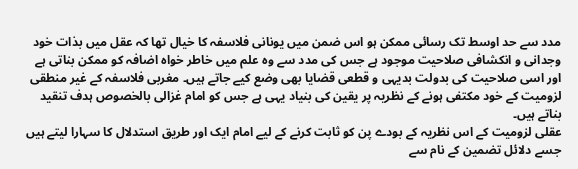مدد سے حد اوسط تک رسائی ممکن ہو اس ضمن میں یونانی فلاسفہ کا خیال تھا کہ عقل میں بذات خود وجدانی و انکشافی صلاحیت موجود ہے جس کی مدد سے وہ علم میں خاطر خواہ اضافہ کو ممکن بناتی ہے اور اسی صلاحیت کی بدولت بدیہی و قطعی قضایا بھی وضع کیے جاتے ہیں۔ مغربی فلاسفہ کے غیر منطقی لزومیت کے خود مکتفی ہونے کے نظریہ پر یقین کی بنیاد یہی ہے جس کو امام غزالی بالخصوص ہدف تنقید بناتے ہیں۔
عقلی لزومیت کے اس نظریہ کے بودے پن کو ثابت کرنے کے لیے امام ایک اور طریق استدلال کا سہارا لیتے ہیں جسے دلائل تضمین کے نام سے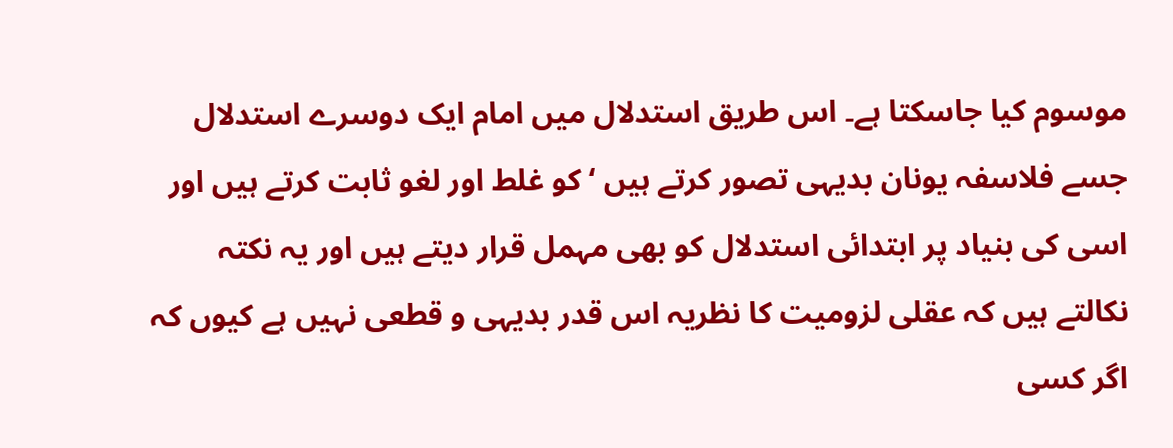موسوم کیا جاسکتا ہے۔ اس طریق استدلال میں امام ایک دوسرے استدلال جسے فلاسفہ یونان بدیہی تصور کرتے ہیں ‘ کو غلط اور لغو ثابت کرتے ہیں اور اسی کی بنیاد پر ابتدائی استدلال کو بھی مہمل قرار دیتے ہیں اور یہ نکتہ نکالتے ہیں کہ عقلی لزومیت کا نظریہ اس قدر بدیہی و قطعی نہیں ہے کیوں کہ اگر کسی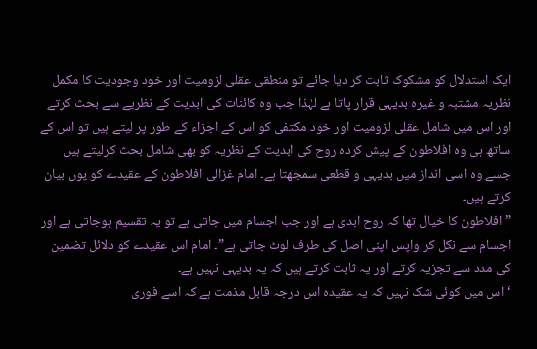ایک استدلال کو مشکوک ثابت کر دیا جائے تو منطقی عقلی لزومیت اور خود وجودیت کا مکمل نظریہ مشتبہ و غیرہ بدیہی قرار پاتا ہے لہٰذا جب وہ کائنات کی ابدیت کے نظریے سے بحث کرتے اور اس میں شامل عقلی لزومیت اور خود مکتفی کو اس کے اجزاء کے طور پر لیتے ہیں تو اس کے ساتھ ہی وہ افلاطون کے پیش کردہ روح کی ابدیت کے نظریہ کو بھی شامل بحث کرلیتے ہیں جسے وہ اسی انداز میں بدیہی و قطعی سمجھتا ہے۔ امام غزالی افلاطون کے عقیدے کو یوں بیان کرتے ہیں۔
”افلاطون کا خیال تھا کہ روح ابدی ہے اور جب اجسام میں جاتی ہے تو یہ تقسیم ہوجاتی ہے اور اجسام سے نکل کر واپس اپنی اصل کی طرف لوٹ جاتی ہے”۔ امام اس عقیدے کو دلائل تضمین کی مدد سے تجزیہ کرتے اور یہ ثابت کرتے ہیں کہ یہ بدیہی نہیں ہے۔
‘اس میں کوئی شک نہیں کہ یہ عقیدہ اس درجہ قابل مذمت ہے کہ اسے فوری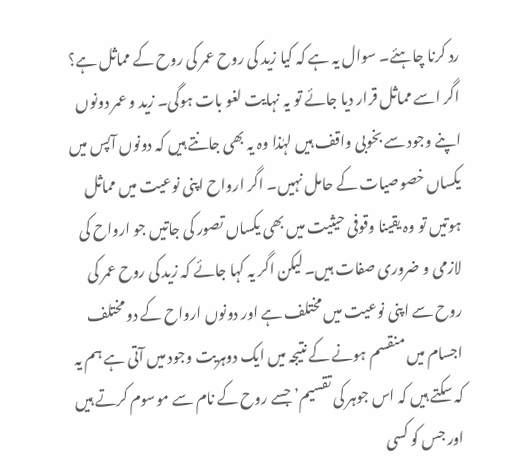رد کرنا چاہئے۔ سوال یہ ہے کہ کیا زید کی روح عمر کی روح کے مماثل ہے؟ اگر اسے مماثل قرار دیا جائے تو یہ نہایت لغو بات ہوگی۔ زید و عمر دونوں اپنے وجود سے بخوبی واقف ہیں لہٰذا وہ یہ بھی جانتے ہیں کہ دونوں آپس میں یکساں خصوصیات کے حامل نہیں۔ اگر ارواح اپنی نوعیت میں مماثل ہوتیں تو وہ یقینا وقوفی حیثیت میں بھی یکساں تصور کی جاتیں جو ارواح کی لازمی و ضروری صفات ہیں۔ لیکن اگر یہ کہا جائے کہ زید کی روح عمر کی روح سے اپنی نوعیت میں مختلف ہے اور دونوں ارواح کے دو مختلف اجسام میں منقسم ہونے کے نتیجہ میں ایک دوہریت وجود میں آتی ہے ہم یہ کہ سکتے ہیں کہ اس جوہر کی تقسیم’ جسے روح کے نام سے موسوم کرتے ہیں اور جس کو کسی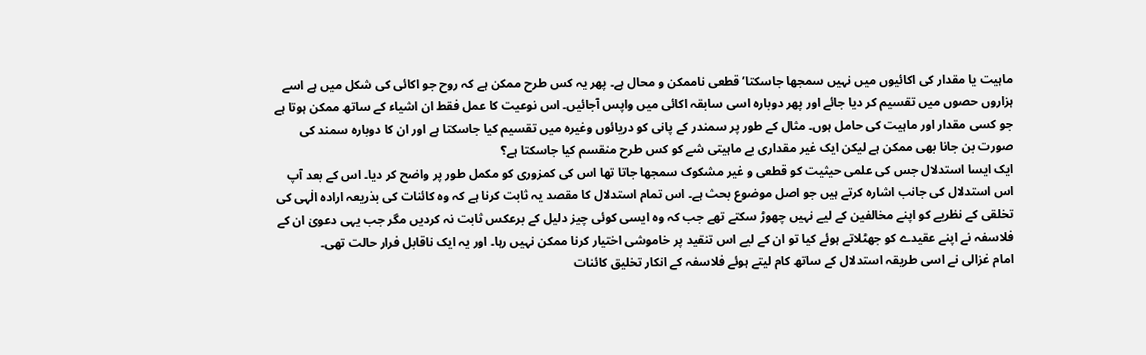ماہیت یا مقدار کی اکائیوں میں نہیں سمجھا جاسکتا’ قطعی ناممکن و محال ہے۔ پھر یہ کس طرح ممکن ہے کہ روح جو اکائی کی شکل میں ہے اسے ہزاروں حصوں میں تقسیم کر دیا جائے اور پھر دوبارہ اسی سابقہ اکائی میں واپس آجائیں۔ اس نوعیت کا عمل فقط ان اشیاء کے ساتھ ممکن ہوتا ہے جو کسی مقدار اور ماہیت کی حامل ہوں۔ مثال کے طور پر سمندر کے پانی کو دریائوں وغیرہ میں تقسیم کیا جاسکتا ہے اور ان کا دوبارہ سمند کی صورت بن جانا بھی ممکن ہے لیکن ایک غیر مقداری بے ماہیتی شے کو کس طرح منقسم کیا جاسکتا ہے؟
ایک ایسا استدلال جس کی علمی حیثیت کو قطعی و غیر مشکوک سمجھا جاتا تھا اس کی کمزوری کو مکمل طور پر واضح کر دیا۔ اس کے بعد آپ اس استدلال کی جانب اشارہ کرتے ہیں جو اصل موضوع بحث ہے۔ اس تمام استدلال کا مقصد یہ ثابت کرنا ہے کہ وہ کائنات کی بذریعہ ارادہ الٰہی کی تخلقی کے نظریے کو اپنے مخالفین کے لیے نہیں چھوڑ سکتے تھے جب کہ وہ ایسی کوئی چیز دلیل کے برعکس ثابت نہ کردیں مگر جب یہی دعویٰ ان کے فلاسفہ نے اپنے عقیدے کو جھٹلاتے ہوئے کیا تو ان کے لیے اس تنقید پر خاموشی اختیار کرنا ممکن نہیں رہا۔ اور یہ ایک ناقابل فرار حالت تھی۔
امام غزالی نے اسی طریقہ استدلال کے ساتھ کام لیتے ہوئے فلاسفہ کے انکار تخلیق کائنات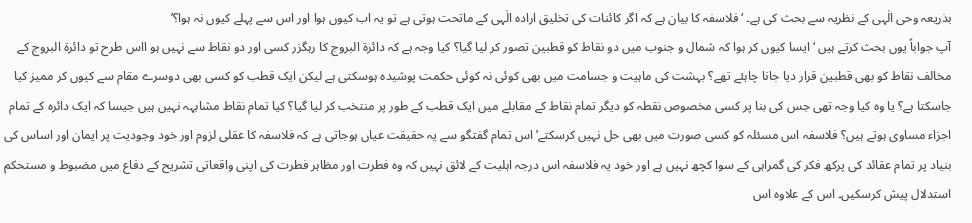بذریعہ وحی الٰہی کے نظریہ سے بحث کی ہے۔ ‘فلاسفہ کا بیان ہے کہ اگر کائنات کی تخلیق ارادہ الٰہی کے ماتحت ہوتی ہے تو یہ اب کیوں ہوا اور اس سے پہلے کیوں نہ ہوا؟’
آپ جواباً یوں بحث کرتے ہیں ‘ایسا کیوں کر ہوا کہ شمال و جنوب میں دو نقاط کو قطبین تصور کر لیا گیا؟ کیا وجہ ہے کہ دائرة البروج کا رہگزر کسی اور دو نقاط سے نہیں ہو ااس طرح تو دائرة البروج کے مخالف نقاط کو بھی قطبین قرار دیا جانا چاہئے تھے؟ بہشت کی ماہیت و جسامت میں بھی کوئی نہ کوئی حکمت پوشیدہ ہوسکتی ہے لیکن ایک قطب کو کسی بھی دوسرے مقام سے کیوں کر ممیز کیا جاسکتا ہے؟ یا وہ کیا وجہ تھی جس کی بنا پر کسی مخصوص نقطہ کو دیگر تمام نقاط کے مقابلے میں ایک قطب کے طور پر منتخب کر لیا گیا؟ کیا تمام نقاط مشابہہ نہیں ہیں جیسا کہ ایک دائرہ کے تمام اجزاء مساوی ہوتے ہیں؟ فلاسفہ اس مسئلہ کو کسی صورت میں بھی حل نہیں کرسکتے’ اس تمام گفتگو سے یہ حقیقت عیاں ہوجاتی ہے کہ فلاسفہ کا عقلی لزوم اور خود وجودیت پر ایمان اور اساس کی بنیاد پر تمام عقائد کی پرکھ فکر کی گمراہی کے سوا کچھ نہیں ہے اور خود یہ فلاسفہ اس درجہ اہلیت کے لائق نہیں کہ وہ فطرت اور مظاہر فطرت کی اپنی واقعاتی تشریح کے دفاع میں مضبوط و مستحکم استدلال پیش کرسکیں۔ اس کے علاوہ اس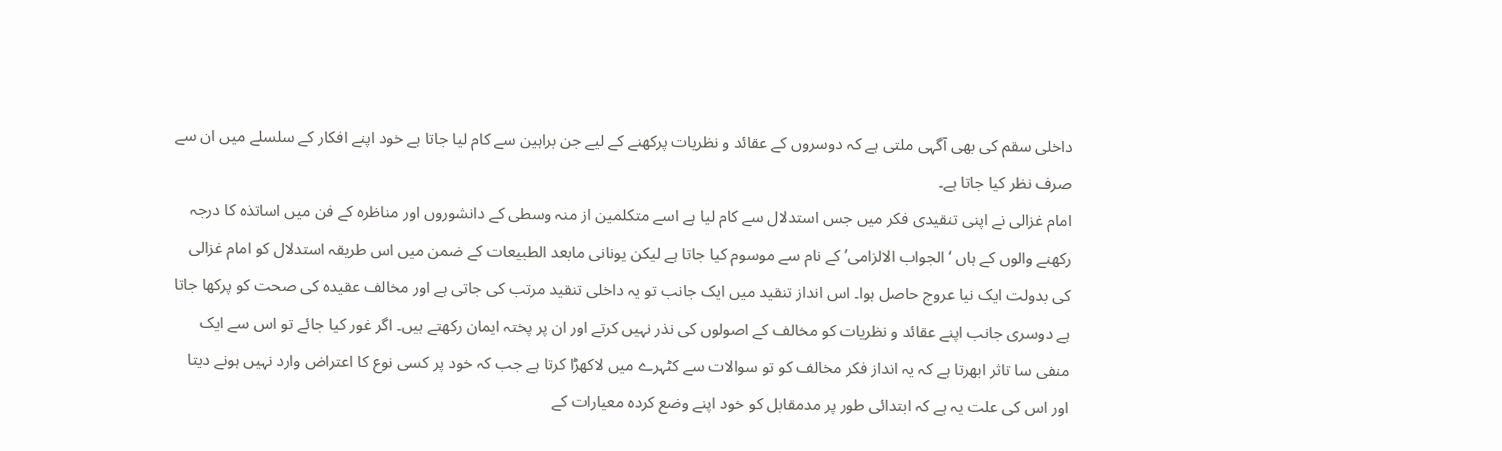داخلی سقم کی بھی آگہی ملتی ہے کہ دوسروں کے عقائد و نظریات پرکھنے کے لیے جن براہین سے کام لیا جاتا ہے خود اپنے افکار کے سلسلے میں ان سے صرف نظر کیا جاتا ہے۔
امام غزالی نے اپنی تنقیدی فکر میں جس استدلال سے کام لیا ہے اسے متکلمین از منہ وسطی کے دانشوروں اور مناظرہ کے فن میں اساتذہ کا درجہ رکھنے والوں کے ہاں ‘الجواب الالزامی’ کے نام سے موسوم کیا جاتا ہے لیکن یونانی مابعد الطبیعات کے ضمن میں اس طریقہ استدلال کو امام غزالی کی بدولت ایک نیا عروج حاصل ہوا۔ اس انداز تنقید میں ایک جانب تو یہ داخلی تنقید مرتب کی جاتی ہے اور مخالف عقیدہ کی صحت کو پرکھا جاتا ہے دوسری جانب اپنے عقائد و نظریات کو مخالف کے اصولوں کی نذر نہیں کرتے اور ان پر پختہ ایمان رکھتے ہیں۔ اگر غور کیا جائے تو اس سے ایک منفی سا تاثر ابھرتا ہے کہ یہ انداز فکر مخالف کو تو سوالات سے کٹہرے میں لاکھڑا کرتا ہے جب کہ خود پر کسی نوع کا اعتراض وارد نہیں ہونے دیتا اور اس کی علت یہ ہے کہ ابتدائی طور پر مدمقابل کو خود اپنے وضع کردہ معیارات کے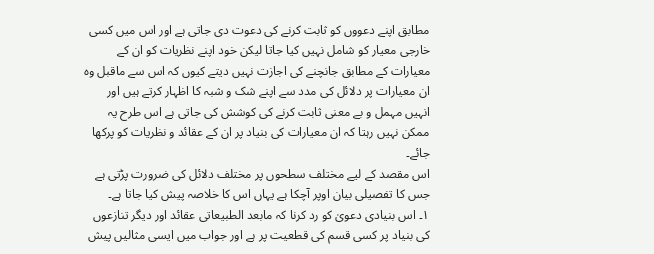مطابق اپنے دعووں کو ثابت کرنے کی دعوت دی جاتی ہے اور اس میں کسی خارجی معیار کو شامل نہیں کیا جاتا لیکن خود اپنے نظریات کو ان کے معیارات کے مطابق جانچنے کی اجازت نہیں دیتے کیوں کہ اس سے ماقبل وہ ان معیارات پر دلائل کی مدد سے اپنے شک و شبہ کا اظہار کرتے ہیں اور انہیں مہمل و بے معنی ثابت کرنے کی کوشش کی جاتی ہے اس طرح یہ ممکن نہیں رہتا کہ ان معیارات کی بنیاد پر ان کے عقائد و نظریات کو پرکھا جائے۔
اس مقصد کے لیے مختلف سطحوں پر مختلف دلائل کی ضرورت پڑتی ہے جس کا تفصیلی بیان اوپر آچکا ہے یہاں اس کا خلاصہ پیش کیا جاتا ہے۔
١۔ اس بنیادی دعویٰ کو رد کرنا کہ مابعد الطبیعاتی عقائد اور دیگر تنازعوں کی بنیاد پر کسی قسم کی قطعیت پر ہے اور جواب میں ایسی مثالیں پیش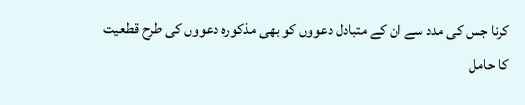کرنا جس کی مدد سے ان کے متبادل دعووں کو بھی مذکورہ دعووں کی طرح قطعیت کا حامل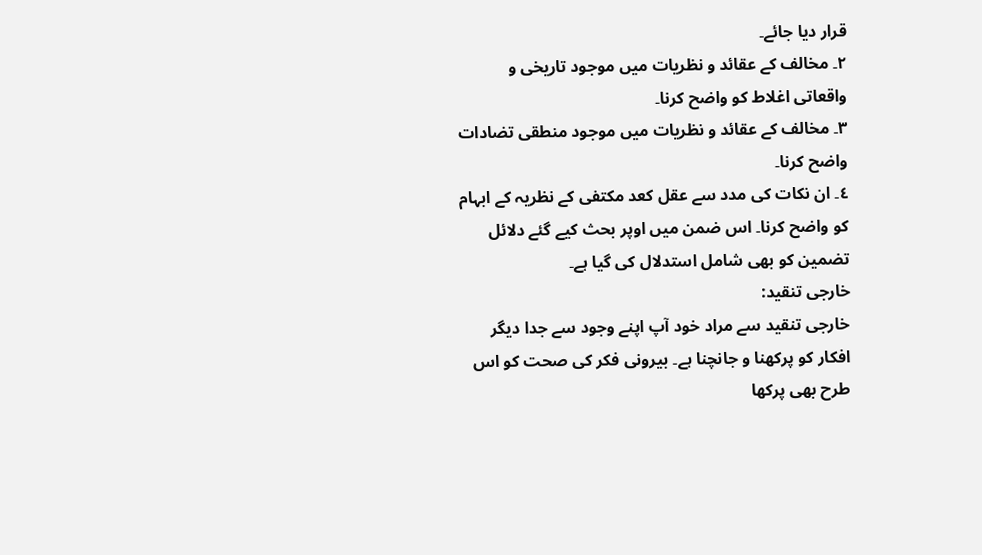قرار دیا جائے۔
٢۔ مخالف کے عقائد و نظریات میں موجود تاریخی و واقعاتی اغلاط کو واضح کرنا۔
٣۔ مخالف کے عقائد و نظریات میں موجود منطقی تضادات واضح کرنا۔
٤۔ ان نکات کی مدد سے عقل کعد مکتفی کے نظریہ کے ابہام کو واضح کرنا۔ اس ضمن میں اوپر بحث کیے گئے دلائل تضمین کو بھی شامل استدلال کی گیا ہے۔
خارجی تنقید:
خارجی تنقید سے مراد خود آپ اپنے وجود سے جدا دیگر افکار کو پرکھنا و جانچنا ہے۔ بیرونی فکر کی صحت کو اس طرح بھی پرکھا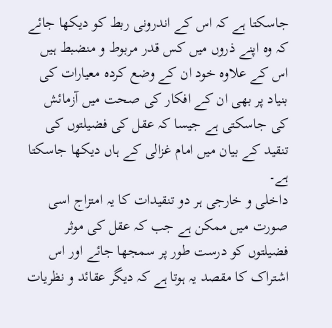جاسکتا ہے کہ اس کے اندرونی ربط کو دیکھا جائے کہ وہ اپنے ذروں میں کس قدر مربوط و منضبط ہیں اس کے علاوہ خود ان کے وضع کردہ معیارات کی بنیاد پر بھی ان کے افکار کی صحت میں آزمائش کی جاسکتی ہے جیسا کہ عقل کی فضیلتوں کی تنقید کے بیان میں امام غزالی کے ہاں دیکھا جاسکتا ہے۔
داخلی و خارجی ہر دو تنقیدات کا یہ امتزاج اسی صورت میں ممکن ہے جب کہ عقل کی موثر فضیلتوں کو درست طور پر سمجھا جائے اور اس اشتراک کا مقصد یہ ہوتا ہے کہ دیگر عقائد و نظریات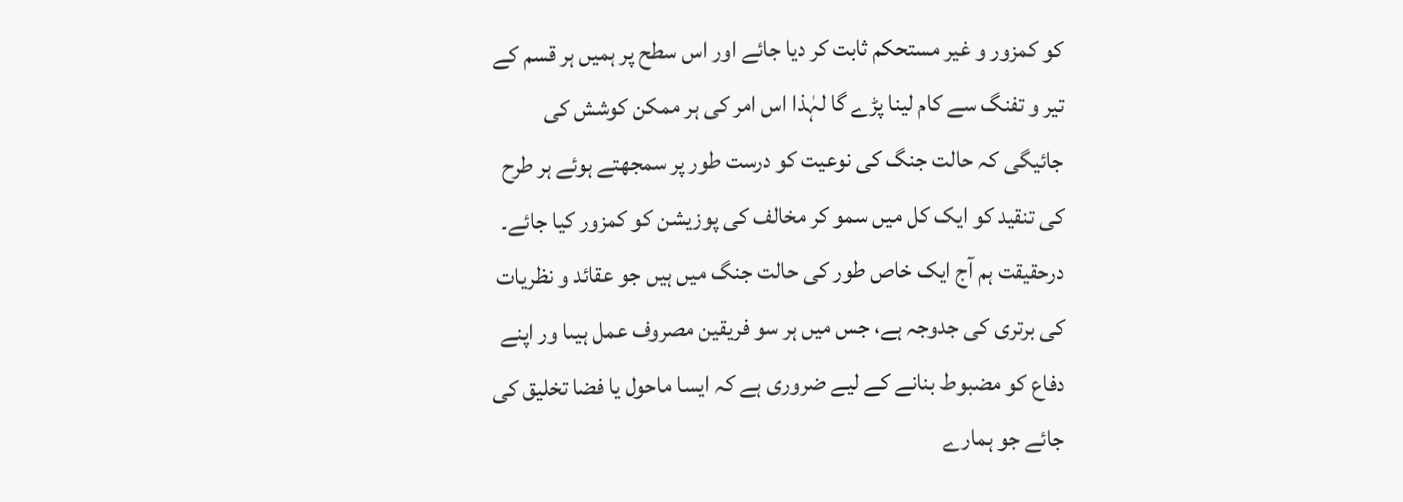کو کمزور و غیر مستحکم ثابت کر دیا جائے اور اس سطح پر ہمیں ہر قسم کے تیر و تفنگ سے کام لینا پڑے گا لہٰذا اس امر کی ہر ممکن کوشش کی جائیگی کہ حالت جنگ کی نوعیت کو درست طور پر سمجھتے ہوئے ہر طرح کی تنقید کو ایک کل میں سمو کر مخالف کی پوزیشن کو کمزور کیا جائے۔ درحقیقت ہم آج ایک خاص طور کی حالت جنگ میں ہیں جو عقائد و نظریات کی برتری کی جدوجہ ہے، جس میں ہر سو فریقین مصروف عمل ہیںا ور اپنے دفاع کو مضبوط بنانے کے لیے ضروری ہے کہ ایسا ماحول یا فضا تخلیق کی جائے جو ہمارے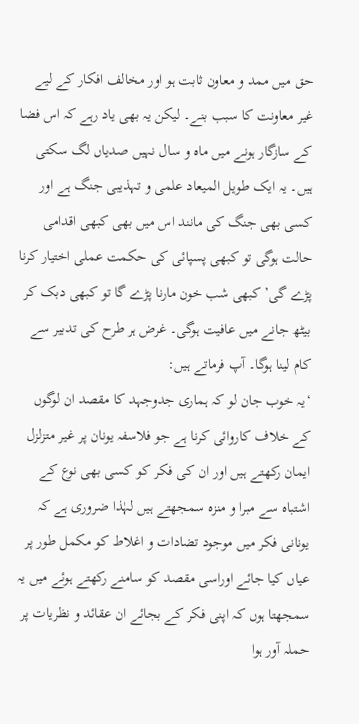حق میں ممد و معاون ثابت ہو اور مخالف افکار کے لیے غیر معاونت کا سبب بنے۔ لیکن یہ بھی یاد رہے کہ اس فضا کے سازگار ہونے میں ماہ و سال نہیں صدیاں لگ سکتی ہیں۔ یہ ایک طویل المیعاد علمی و تہذیبی جنگ ہے اور کسی بھی جنگ کی مانند اس میں بھی کبھی اقدامی حالت ہوگی تو کبھی پسپائی کی حکمت عملی اختیار کرنا پڑے گی’ کبھی شب خون مارنا پڑے گا تو کبھی دبک کر بیٹھ جانے میں عافیت ہوگی۔ غرض ہر طرح کی تدبیر سے کام لینا ہوگا۔ آپ فرماتے ہیں:
‘یہ خوب جان لو کہ ہماری جدوجہد کا مقصد ان لوگوں کے خلاف کاروائی کرنا ہے جو فلاسفہ یونان پر غیر متزلزل ایمان رکھتے ہیں اور ان کی فکر کو کسی بھی نوع کے اشتباہ سے مبرا و منزہ سمجھتے ہیں لہٰذا ضروری ہے کہ یونانی فکر میں موجود تضادات و اغلاط کو مکمل طور پر عیاں کیا جائے اوراسی مقصد کو سامنے رکھتے ہوئے میں یہ سمجھتا ہوں کہ اپنی فکر کے بجائے ان عقائد و نظریات پر حملہ آور ہوا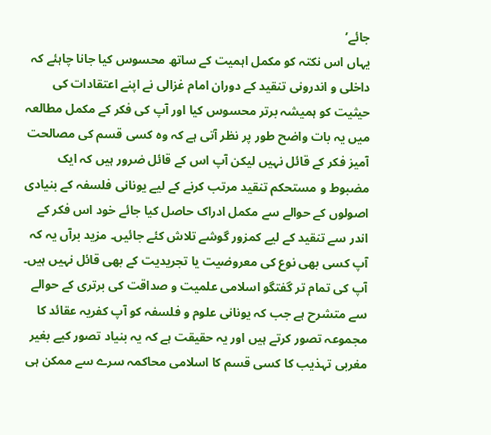جائے’
یہاں اس نکتہ کو مکمل اہمیت کے ساتھ محسوس کیا جانا چاہئے کہ داخلی و اندرونی تنقید کے دوران امام غزالی نے اپنے اعتقادات کی حیثیت کو ہمیشہ برتر محسوس کیا اور آپ کی فکر کے مکمل مطالعہ میں یہ بات واضح طور پر نظر آتی ہے کہ وہ کسی قسم کی مصالحت آمیز فکر کے قائل نہیں لیکن آپ اس کے قائل ضرور ہیں کہ ایک مضبوط و مستحکم تنقید مرتب کرنے کے لیے یونانی فلسفہ کے بنیادی اصولوں کے حوالے سے مکمل ادراک حاصل کیا جائے خود اس فکر کے اندر سے تنقید کے لیے کمزور گوشے تلاش کئے جائیں۔ مزید برآں یہ کہ آپ کسی بھی نوع کی معروضیت یا تجریدیت کے بھی قائل نہیں ہیں۔ آپ کی تمام تر گفتگو اسلامی علمیت و صداقت کی برتری کے حوالے سے متشرح ہے جب کہ یونانی علوم و فلسفہ کو آپ کفریہ عقائد کا مجموعہ تصور کرتے ہیں اور یہ حقیقت ہے کہ یہ بنیاد تصور کیے بغیر مغربی تہذیب کا کسی قسم کا اسلامی محاکمہ سرے سے ممکن ہی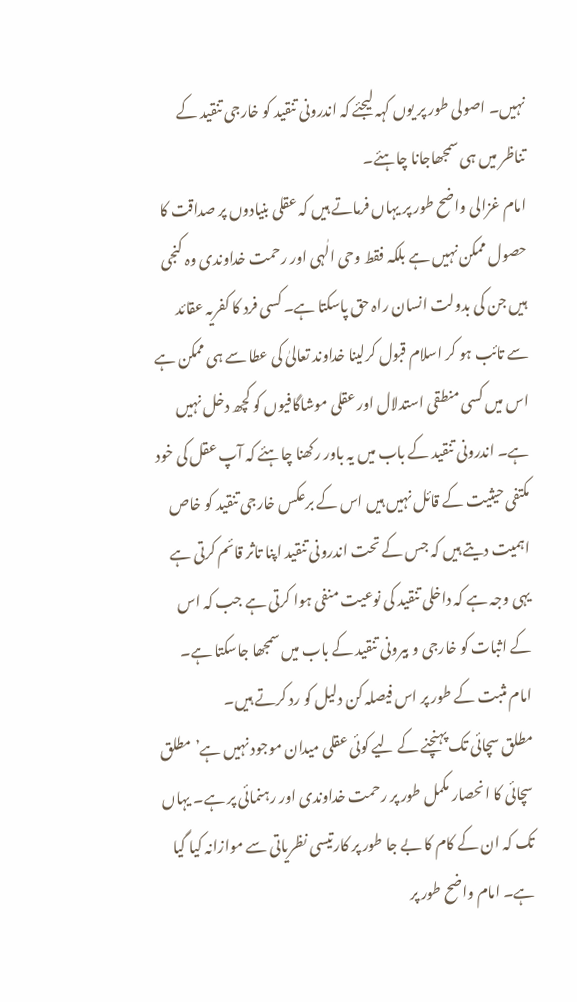نہیں۔ اصولی طور پر یوں کہہ لیجئے کہ اندرونی تنقید کو خارجی تنقید کے تناظر میں ہی سمجھاجانا چاہئے۔
امام غزالی واضح طور پر یہاں فرماتے ہیں کہ عقلی بنیادوں پر صداقت کا حصول ممکن نہیں ہے بلکہ فقط وحی الٰہی اور رحمت خداوندی وہ کنجی ہیں جن کی بدولت انسان راہ حق پاسکتا ہے۔ کسی فرد کا کفریہ عقائد سے تائب ہو کر اسلام قبول کرلینا خداوند تعالیٰ کی عطا سے ہی ممکن ہے اس میں کسی منطقی استدلال اور عقلی موشاگافیوں کو کچھ دخل نہیں ہے۔ اندرونی تنقید کے باب میں یہ باور رکھنا چاہئے کہ آپ عقل کی خود مکتفی حیثیت کے قائل نہیں ہیں اس کے برعکس خارجی تنقید کو خاص اہمیت دیتے ہیں کہ جس کے تحت اندرونی تنقید اپنا تاثر قائم کرتی ہے یہی وجہ ہے کہ داخلی تنقید کی نوعیت منفی ہوا کرتی ہے جب کہ اس کے اثبات کو خارجی و بیرونی تنقید کے باب میں سمجھا جاسکتا ہے۔ امام مثبت کے طور پر اس فیصلہ کن دلیل کو رد کرتے ہیں۔
مطلق سچائی تک پہنچنے کے لیے کوئی عقلی میدان موجود نہیں ہے’ مطلق سچائی کا انحصار مکمل طور پر رحمت خداوندی اور رہنمائی پر ہے۔ یہاں تک کہ ان کے کام کا بے جا طور پر کارتیسی نظریاتی سے موازانہ کیا گیا ہے۔ امام واضح طور پر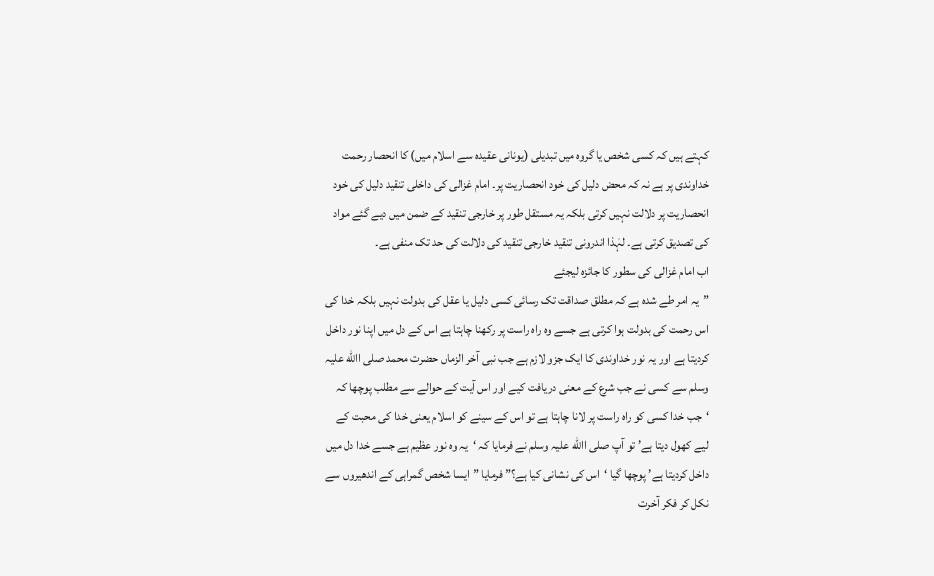کہتے ہیں کہ کسی شخص یا گروہ میں تبدیلی (یونانی عقیدہ سے اسلام میں) کا انحصار رحمت خداوندی پر ہے نہ کہ محض دلیل کی خود انحصاریت پر۔ امام غزالی کی داخلی تنقید دلیل کی خود انحصاریت پر دلالت نہیں کرتی بلکہ یہ مستقل طور پر خارجی تنقید کے ضمن میں دیے گئے مواد کی تصدیق کرتی ہے۔ لہٰذا اندرونی تنقید خارجی تنقید کی دلالت کی حد تک منفی ہے۔
اب امام غزالی کی سطور کا جائزہ لیجئے
”یہ امر طے شدہ ہے کہ مطلق صداقت تک رسائی کسی دلیل یا عقل کی بدولت نہیں بلکہ خدا کی اس رحمت کی بدولت ہوا کرتی ہے جسے وہ راہ راست پر رکھنا چاہتا ہے اس کے دل میں اپنا نور داخل کردیتا ہے اور یہ نور خداوندی کا ایک جزو لازم ہے جب نبی آخر الزماں حضرت محمد صلی االله علیہ وسلم سے کسی نے جب شرع کے معنی دریافت کیے اور اس آیت کے حوالے سے مطلب پوچھا کہ ‘جب خدا کسی کو راہ راست پر لانا چاہتا ہے تو اس کے سینے کو اسلام یعنی خدا کی محبت کے لیے کھول دیتا ہے’ تو آپ صلی االله علیہ وسلم نے فرمایا کہ ‘یہ وہ نور عظیم ہے جسے خدا دل میں داخل کردیتا ہے’ پوچھا گیا ‘اس کی نشانی کیا ہے؟” فرمایا ”ایسا شخص گمراہی کے اندھیروں سے نکل کر فکر آخرت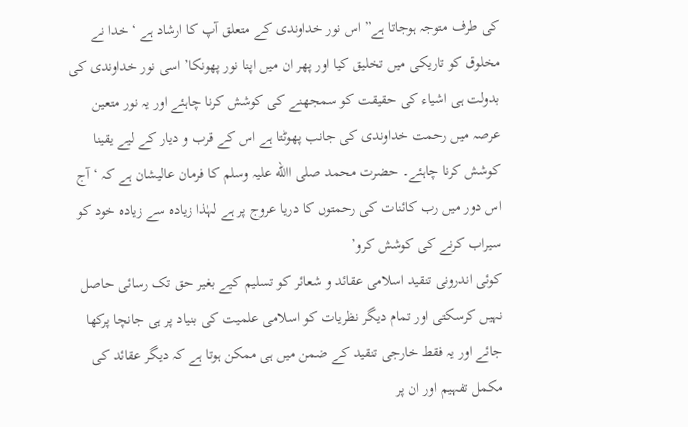کی طرف متوجہ ہوجاتا ہے” اس نور خداوندی کے متعلق آپ کا ارشاد ہے ‘خدا نے مخلوق کو تاریکی میں تخلیق کیا اور پھر ان میں اپنا نور پھونکا’ اسی نور خداوندی کی بدولت ہی اشیاء کی حقیقت کو سمجھنے کی کوشش کرنا چاہئے اور یہ نور متعین عرصہ میں رحمت خداوندی کی جانب پھوٹتا ہے اس کے قرب و دیار کے لیے یقینا کوشش کرنا چاہئے۔ حضرت محمد صلی االله علیہ وسلم کا فرمان عالیشان ہے کہ ‘آج اس دور میں رب کائنات کی رحمتوں کا دریا عروج پر ہے لہٰذا زیادہ سے زیادہ خود کو سیراب کرنے کی کوشش کرو’
کوئی اندرونی تنقید اسلامی عقائد و شعائر کو تسلیم کیے بغیر حق تک رسائی حاصل نہیں کرسکتی اور تمام دیگر نظریات کو اسلامی علمیت کی بنیاد پر ہی جانچا پرکھا جائے اور یہ فقط خارجی تنقید کے ضمن میں ہی ممکن ہوتا ہے کہ دیگر عقائد کی مکمل تفہیم اور ان پر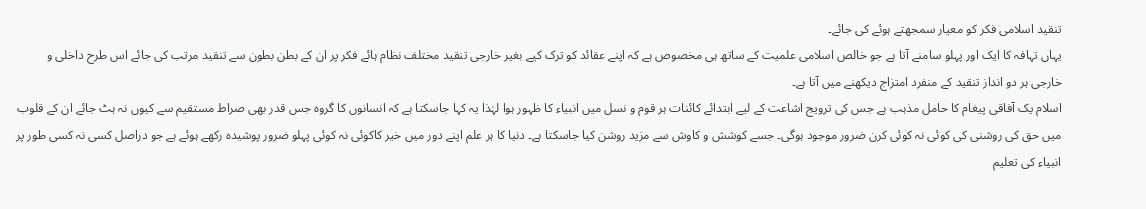تنقید اسلامی فکر کو معیار سمجھتے ہوئے کی جائے۔
یہاں تہافہ کا ایک اور پہلو سامنے آتا ہے جو خالص اسلامی علمیت کے ساتھ ہی مخصوص ہے کہ اپنے عقائد کو ترک کیے بغیر خارجی تنقید مختلف نظام ہائے فکر پر ان کے بطن بطون سے تنقید مرتب کی جائے اس طرح داخلی و خارجی ہر دو انداز تنقید کے منفرد امتزاج دیکھنے میں آتا ہے۔
اسلام یک آفاقی پیغام کا حامل مذہب ہے جس کی ترویج اشاعت کے لیے ابتدائے کائنات ہر قوم و نسل میں انبیاء کا ظہور ہوا لہٰذا یہ کہا جاسکتا ہے کہ انسانوں کا گروہ جس قدر بھی صراط مستقیم سے کیوں نہ ہٹ جائے ان کے قلوب میں حق کی روشنی کی کوئی نہ کوئی کرن ضرور موجود ہوگی۔ جسے کوشش و کاوش سے مزید روشن کیا جاسکتا ہے۔ دنیا کا ہر علم اپنے دور میں خیر کاکوئی نہ کوئی پہلو ضرور پوشیدہ رکھے ہوئے ہے جو دراصل کسی نہ کسی طور پر انبیاء کی تعلیم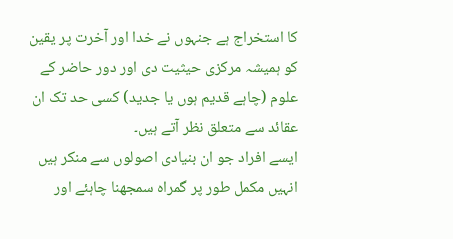کا استخراج ہے جنہوں نے خدا اور آخرت پر یقین کو ہمیشہ مرکزی حیثیت دی اور دور حاضر کے علوم (چاہے قدیم ہوں یا جدید) کسی حد تک ان عقائد سے متعلق نظر آتے ہیں۔
ایسے افراد جو ان بنیادی اصولوں سے منکر ہیں انہیں مکمل طور پر گمراہ سمجھنا چاہئے اور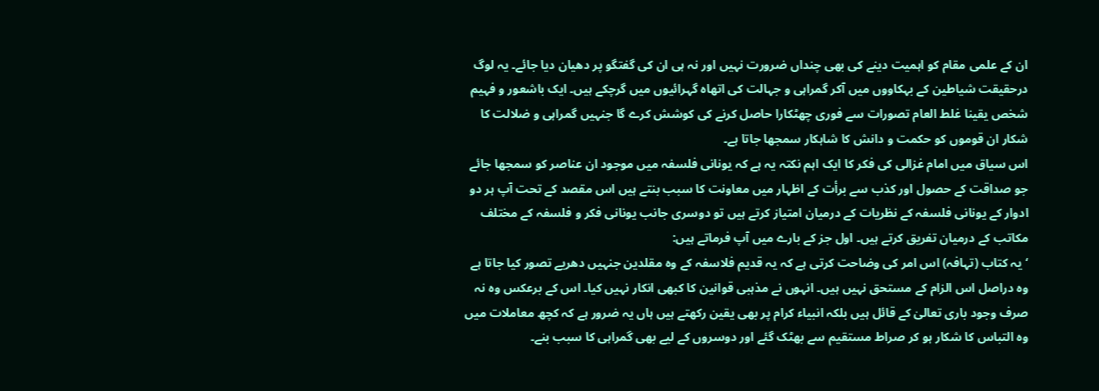ان کے علمی مقام کو اہمیت دینے کی بھی چنداں ضرورت نہیں اور نہ ہی ان کی گفتگو پر دھیان دیا جائے۔ یہ لوگ درحقیقت شیاطین کے بہکاووں میں آکر گمراہی و جہالت کی اتھاہ گہرائیوں میں گرچکے ہیں۔ ایک باشعور و فہیم شخص یقینا غلط العام تصورات سے فوری چھٹکارا حاصل کرنے کی کوشش کرے گا جنہیں گمراہی و ضلالت کا شکار ان قوموں کو حکمت و دانش کا شاہکار سمجھا جاتا ہے۔
اس سیاق میں امام غزالی کی فکر کا ایک اہم نکتہ یہ ہے کہ یونانی فلسفہ میں موجود ان عناصر کو سمجھا جائے جو صداقت کے حصول اور کذب سے برأت کے اظہار میں معاونت کا سبب بنتے ہیں اس مقصد کے تحت آپ ہر دو ادوار کے یونانی فلسفہ کے نظریات کے درمیان امتیاز کرتے ہیں تو دوسری جانب یونانی فکر و فلسفہ کے مختلف مکاتب کے درمیان تفریق کرتے ہیں۔ اول جز کے بارے میں آپ فرماتے ہیں:
‘یہ کتاب (تہافہ) اس امر کی وضاحت کرتی ہے کہ یہ قدیم فلاسفہ کے وہ مقلدین جنہیں دھریے تصور کیا جاتا ہے وہ دراصل اس الزام کے مستحق نہیں ہیں۔ انہوں نے مذہبی قوانین کا کبھی انکار نہیں کیا۔ اس کے برعکس وہ نہ صرف وجود باری تعالیٰ کے قائل ہیں بلکہ انبیاء کرام پر بھی یقین رکھتے ہیں ہاں یہ ضرور ہے کہ کچھ معاملات میں وہ التباس کا شکار ہو کر صراط مستقیم سے بھٹک گئے اور دوسروں کے لیے بھی گمراہی کا سبب بنے۔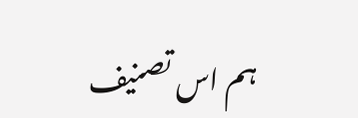ہم اس تصنیف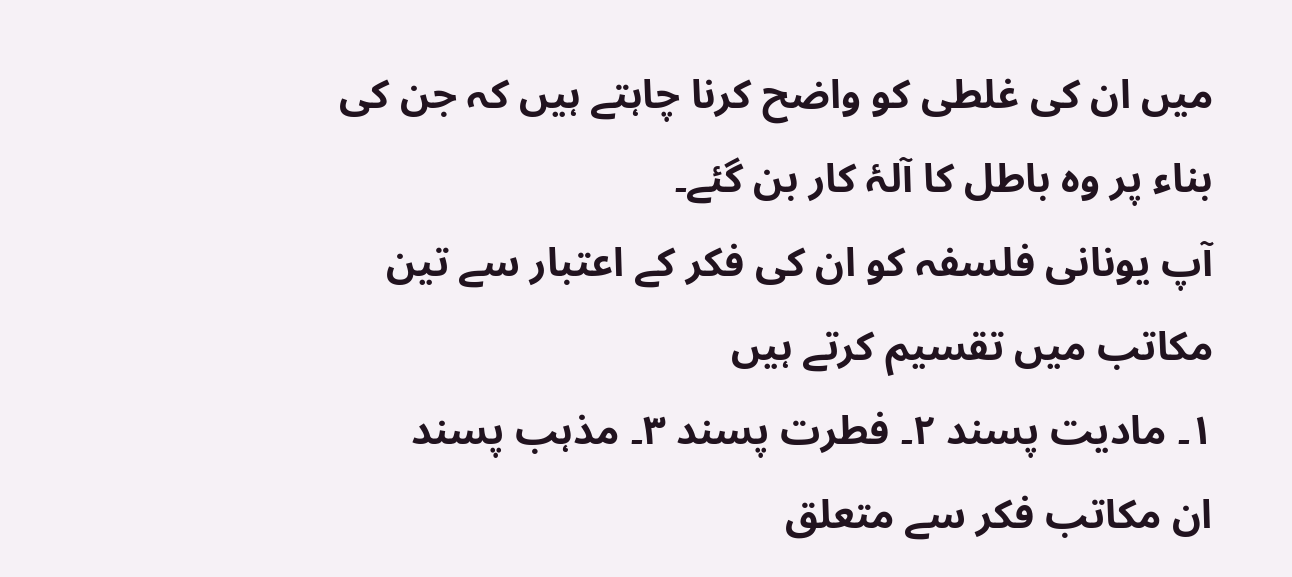میں ان کی غلطی کو واضح کرنا چاہتے ہیں کہ جن کی بناء پر وہ باطل کا آلۂ کار بن گئے۔
آپ یونانی فلسفہ کو ان کی فکر کے اعتبار سے تین مکاتب میں تقسیم کرتے ہیں
١۔ مادیت پسند ٢۔ فطرت پسند ٣۔ مذہب پسند
ان مکاتب فکر سے متعلق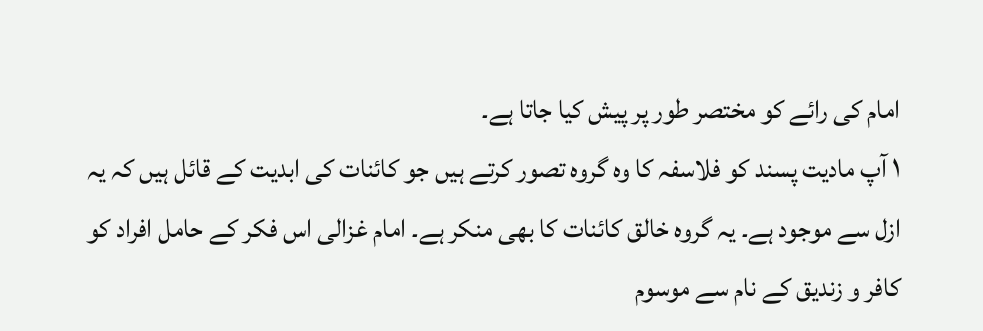امام کی رائے کو مختصر طور پر پیش کیا جاتا ہے۔
١ آپ مادیت پسند کو فلاسفہ کا وہ گروہ تصور کرتے ہیں جو کائنات کی ابدیت کے قائل ہیں کہ یہ ازل سے موجود ہے۔ یہ گروہ خالق کائنات کا بھی منکر ہے۔ امام غزالی اس فکر کے حامل افراد کو کافر و زندیق کے نام سے موسوم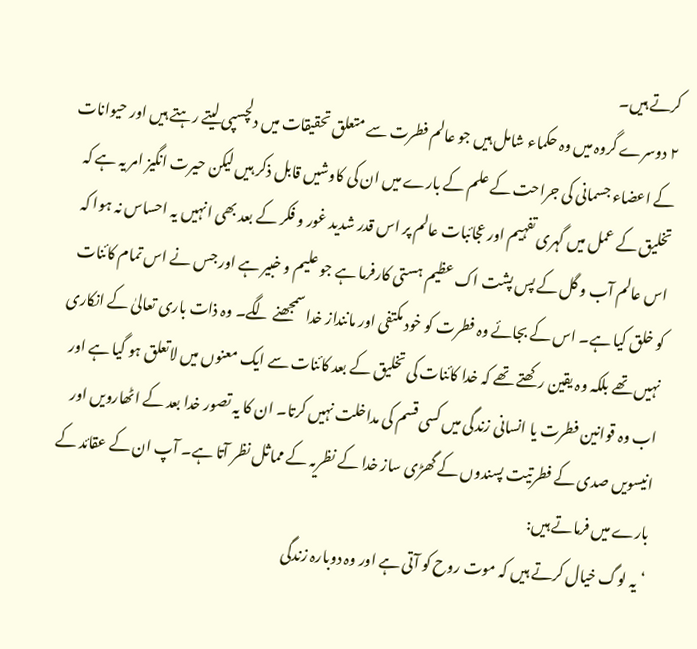کرتے ہیں۔
٢ دوسرے گروہ میں وہ حکماء شامل ہیں جو عالم فطرت سے متعلق تحقیقات میں دلچسپی لیتے رہتے ہیں اور حیوانات کے اعضاء جسمانی کی جراحت کے علم کے بارے میں ان کی کاوشیں قابل ذکر ہیں لیکن حیرت انگیز امر یہ ہے کہ تخلیق کے عمل میں گہری تفہیم اور عجائبات عالم پر اس قدر شدید غور و فکر کے بعد بھی انہیں یہ احساس نہ ہوا کہ اس عالم آب و گل کے پس پشت اک عظیم ہستی کارفرما ہے جو علیم و خبیر ہے اور جس نے اس تمام کائنات کو خلق کیا ہے۔ اس کے بجائے وہ فطرت کو خود مکتفی اور ماننداز خدا سمجھنے لگے۔ وہ ذات باری تعالیٰ کے انکاری نہیں تھے بلکہ وہ یقین رکھتے تھے کہ خدا کائنات کی تخلیق کے بعد کائنات سے ایک معنوں میں لاتعلق ہو گیا ہے اور اب وہ قوانین فطرت یا انسانی زندگی میں کسی قسم کی مداخلت نہیں کرتا۔ ان کا یہ تصور خدا بعد کے اٹھارویں اور انیسویں صدی کے فطرتیت پسندوں کے گھڑی ساز خدا کے نظریہ کے مماثل نظر آتا ہے۔ آپ ان کے عقائد کے بارے میں فرماتے ہیں:
‘یہ لوگ خیال کرتے ہیں کہ موت روح کو آتی ہے اور وہ دوبارہ زندگی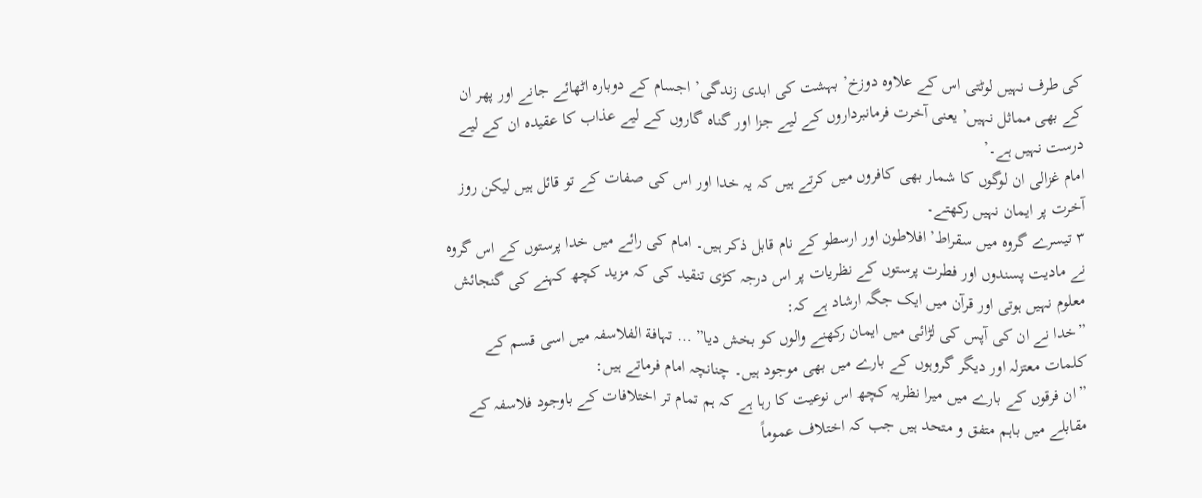کی طرف نہیں لوٹتی اس کے علاوہ دوزخ’ بہشت کی ابدی زندگی’ اجسام کے دوبارہ اٹھائے جانے اور پھر ان کے بھی مماثل نہیں’ یعنی آخرت فرمانبرداروں کے لیے جزا اور گناہ گاروں کے لیے عذاب کا عقیدہ ان کے لیے درست نہیں ہے۔’
امام غزالی ان لوگوں کا شمار بھی کافروں میں کرتے ہیں کہ یہ خدا اور اس کی صفات کے تو قائل ہیں لیکن روز آخرت پر ایمان نہیں رکھتے۔
٣ تیسرے گروہ میں سقراط’ افلاطون اور ارسطو کے نام قابل ذکر ہیں۔ امام کی رائے میں خدا پرستوں کے اس گروہ نے مادیت پسندوں اور فطرت پرستوں کے نظریات پر اس درجہ کڑی تنقید کی کہ مزید کچھ کہنے کی گنجائش معلوم نہیں ہوتی اور قرآن میں ایک جگہ ارشاد ہے کہ:
”خدا نے ان کی آپس کی لڑائی میں ایمان رکھنے والوں کو بخش دیا” … تہافة الفلاسفہ میں اسی قسم کے کلمات معتزلہ اور دیگر گروہوں کے بارے میں بھی موجود ہیں۔ چنانچہ امام فرماتے ہیں:
”ان فرقوں کے بارے میں میرا نظریہ کچھ اس نوعیت کا رہا ہے کہ ہم تمام تر اختلافات کے باوجود فلاسفہ کے مقابلے میں باہم متفق و متحد ہیں جب کہ اختلاف عموماً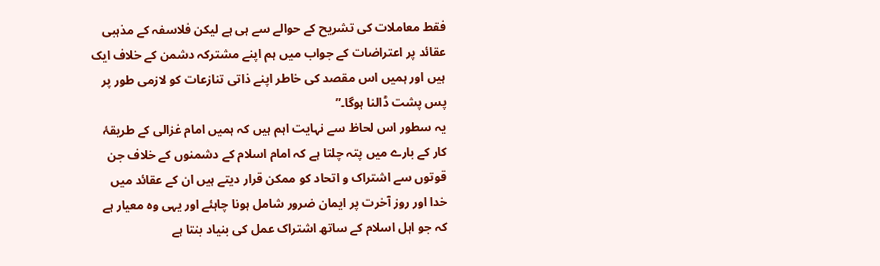فقط معاملات کی تشریح کے حوالے سے ہی ہے لیکن فلاسفہ کے مذہبی عقائد پر اعتراضات کے جواب میں ہم اپنے مشترکہ دشمن کے خلاف ایک ہیں اور ہمیں اس مقصد کی خاطر اپنے ذاتی تنازعات کو لازمی طور پر پس پشت ڈالنا ہوگا۔”
یہ سطور اس لحاظ سے نہایت اہم ہیں کہ ہمیں امام غزالی کے طریقۂ کار کے بارے میں پتہ چلتا ہے کہ امام اسلام کے دشمنوں کے خلاف جن قوتوں سے اشتراک و اتحاد کو ممکن قرار دیتے ہیں ان کے عقائد میں خدا اور روز آخرت پر ایمان ضرور شامل ہونا چاہئے اور یہی وہ معیار ہے کہ جو اہل اسلام کے ساتھ اشتراک عمل کی بنیاد بنتا ہے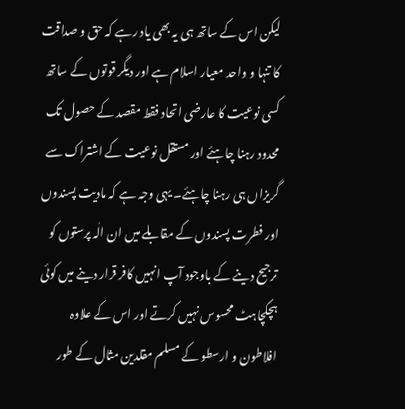لیکن اس کے ساتھ ہی یہ بھی یاد رہے کہ حق و صداقت کا تنہا و واحد معیار اسلام ہے اور دیگر قوتوں کے ساتھ کسی نوعیت کا عارضی اتحاد فقط مقصد کے حصول تک محدود رہنا چاہئے اور مستقل نوعیت کے اشتراک سے گریزاں ہی رہنا چاہئے۔ یہی وجہ ہے کہ مادیت پسندوں اور فطرت پسندوں کے مقابلے میں ان الٰہ پرستوں کو ترجیح دینے کے باوجود آپ انہیں کافر قرار دینے میں کوئی ہچکچاہٹ محسوس نہیں کرتے اور اس کے علاوہ افلاطون و ارسطو کے مسلم مقلدین مثال کے طور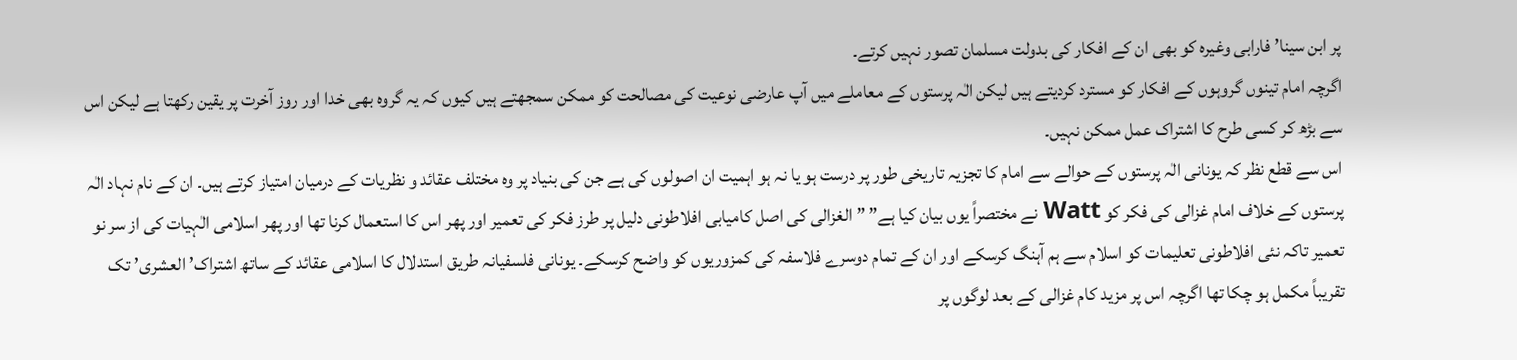پر ابن سینا’ فارابی وغیرہ کو بھی ان کے افکار کی بدولت مسلمان تصور نہیں کرتے۔
اگرچہ امام تینوں گروہوں کے افکار کو مسترد کردیتے ہیں لیکن الٰہ پرستوں کے معاملے میں آپ عارضی نوعیت کی مصالحت کو ممکن سمجھتے ہیں کیوں کہ یہ گروہ بھی خدا اور روز آخرت پر یقین رکھتا ہے لیکن اس سے بڑھ کر کسی طرح کا اشتراک عمل ممکن نہیں۔
اس سے قطع نظر کہ یونانی الٰہ پرستوں کے حوالے سے امام کا تجزیہ تاریخی طور پر درست ہو یا نہ ہو اہمیت ان اصولوں کی ہے جن کی بنیاد پر وہ مختلف عقائد و نظریات کے درمیان امتیاز کرتے ہیں۔ ان کے نام نہاد الٰہ پرستوں کے خلاف امام غزالی کی فکر کو Watt نے مختصراً یوں بیان کیا ہے” ”الغزالی کی اصل کامیابی افلاطونی دلیل پر طرز فکر کی تعمیر اور پھر اس کا استعمال کرنا تھا اور پھر اسلامی الٰہیات کی از سر نو تعمیر تاکہ نئی افلاطونی تعلیمات کو اسلام سے ہم آہنگ کرسکے اور ان کے تمام دوسرے فلاسفہ کی کمزوریوں کو واضح کرسکے۔ یونانی فلسفیانہ طریق استدلال کا اسلامی عقائد کے ساتھ اشتراک’ العشری’ تک تقریباً مکمل ہو چکا تھا اگرچہ اس پر مزید کام غزالی کے بعد لوگوں پر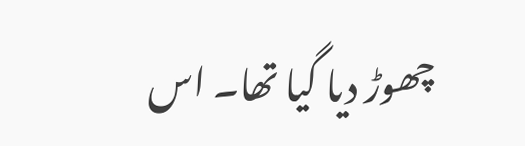چھوڑ دیا گیا تھا۔ اس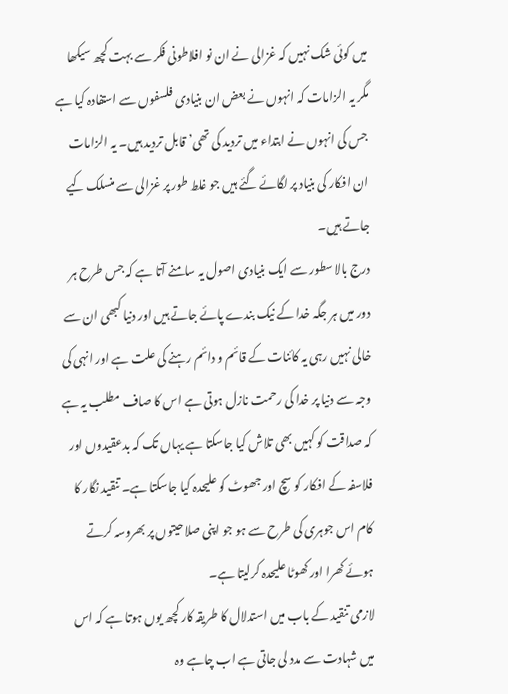میں کوئی شک نہیں کہ غزالی نے ان نو افلاطونی فکر سے بہت کچھ سیکھا مگر یہ الزامات کہ انہوں نے بعض ان بنیادی فلسفوں سے استفادہ کیا ہے جس کی انہوں نے ابتداء میں تردید کی تھی’ قابل تردید ہیں۔ یہ الزامات ان افکار کی بنیاد پر لگائے گئے ہیں جو غلط طور پر غزالی سے منسلک کیے جاتے ہیں۔
درج بالا سطور سے ایک بنیادی اصول یہ سامنے آتا ہے کہ جس طرح ہر دور میں ہر جگہ خدا کے نیک بندے پائے جاتے ہیں اور دنیا کبھی ان سے خالی نہیں رہی یہ کائنات کے قائم و دائم رہنے کی علت ہے اور انہی کی وجہ سے دنیا پر خدا کی رحمت نازل ہوتی ہے اس کا صاف مطلب یہ ہے کہ صداقت کو کہیں بھی تلاش کیا جاسکتا ہے یہاں تک کہ بدعقیدوں اور فلاسفہ کے افکار کو سچ اور جھوٹ کو علیحدہ کیا جاسکتا ہے۔ تنقید نگار کا کام اس جوہری کی طرح سے ہو جو اپنی صلاحیتوں پر بھروسہ کرتے ہوئے کھرا اور کھوٹا علیحدہ کرلیتا ہے۔
لازمی تنقید کے باب میں استدلال کا طریقہ کار کچھ یوں ہوتا ہے کہ اس میں شہادت سے مدد لی جاتی ہے اب چاہے وہ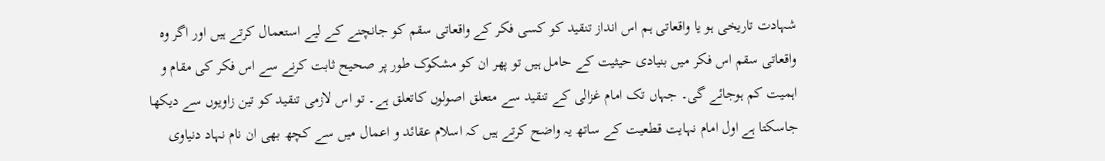شہادت تاریخی ہو یا واقعاتی ہم اس انداز تنقید کو کسی فکر کے واقعاتی سقم کو جانچنے کے لیے استعمال کرتے ہیں اور اگر وہ واقعاتی سقم اس فکر میں بنیادی حیثیت کے حامل ہیں تو پھر ان کو مشکوک طور پر صحیح ثابت کرنے سے اس فکر کی مقام و اہمیت کم ہوجائے گی۔ جہاں تک امام غزالی کے تنقید سے متعلق اصولوں کاتعلق ہے۔ تو اس لازمی تنقید کو تین زاویوں سے دیکھا جاسکتا ہے اول امام نہایت قطعیت کے ساتھ یہ واضح کرتے ہیں کہ اسلام عقائد و اعمال میں سے کچھ بھی ان نام نہاد دنیاوی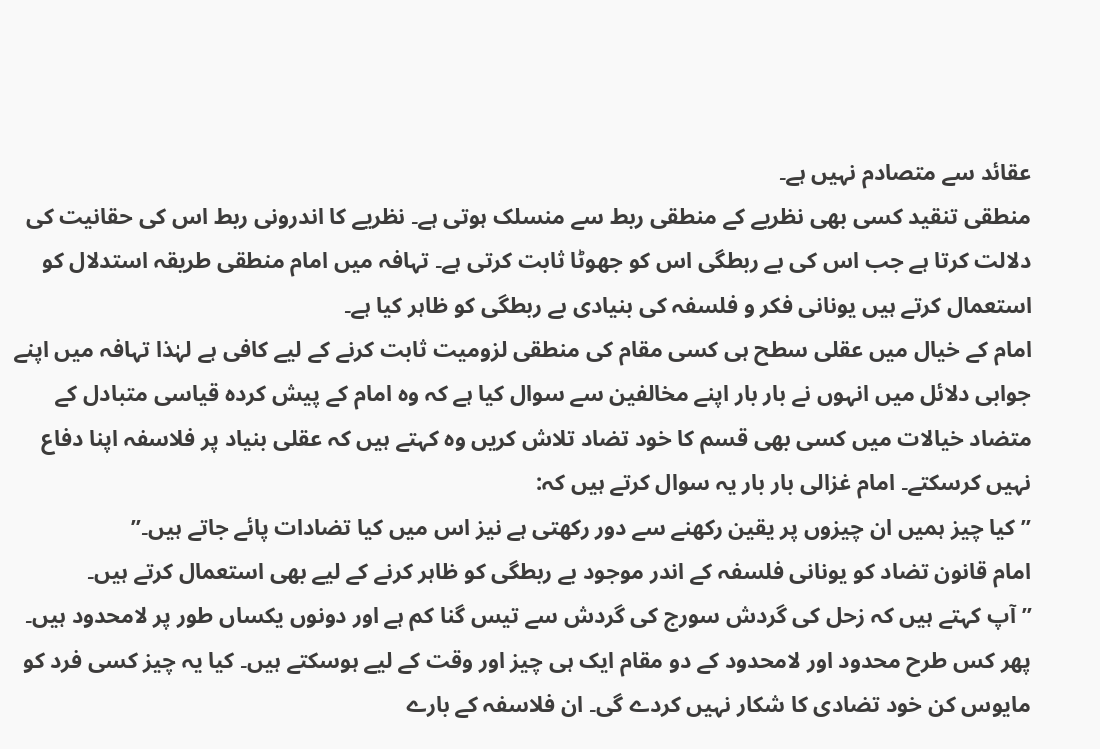عقائد سے متصادم نہیں ہے۔
منطقی تنقید کسی بھی نظریے کے منطقی ربط سے منسلک ہوتی ہے۔ نظریے کا اندرونی ربط اس کی حقانیت کی دلالت کرتا ہے جب اس کی بے ربطگی اس کو جھوٹا ثابت کرتی ہے۔ تہافہ میں امام منطقی طریقہ استدلال کو استعمال کرتے ہیں یونانی فکر و فلسفہ کی بنیادی بے ربطگی کو ظاہر کیا ہے۔
امام کے خیال میں عقلی سطح ہی کسی مقام کی منطقی لزومیت ثابت کرنے کے لیے کافی ہے لہٰذا تہافہ میں اپنے جوابی دلائل میں انہوں نے بار بار اپنے مخالفین سے سوال کیا ہے کہ وہ امام کے پیش کردہ قیاسی متبادل کے متضاد خیالات میں کسی بھی قسم کا خود تضاد تلاش کریں وہ کہتے ہیں کہ عقلی بنیاد پر فلاسفہ اپنا دفاع نہیں کرسکتے۔ امام غزالی بار بار یہ سوال کرتے ہیں کہ:
”کیا چیز ہمیں ان چیزوں پر یقین رکھنے سے دور رکھتی ہے نیز اس میں کیا تضادات پائے جاتے ہیں۔”
امام قانون تضاد کو یونانی فلسفہ کے اندر موجود بے ربطگی کو ظاہر کرنے کے لیے بھی استعمال کرتے ہیں۔
”آپ کہتے ہیں کہ زحل کی گردش سورج کی گردش سے تیس گنا کم ہے اور دونوں یکساں طور پر لامحدود ہیں۔ پھر کس طرح محدود اور لامحدود کے دو مقام ایک ہی چیز اور وقت کے لیے ہوسکتے ہیں۔ کیا یہ چیز کسی فرد کو مایوس کن خود تضادی کا شکار نہیں کردے گی۔ ان فلاسفہ کے بارے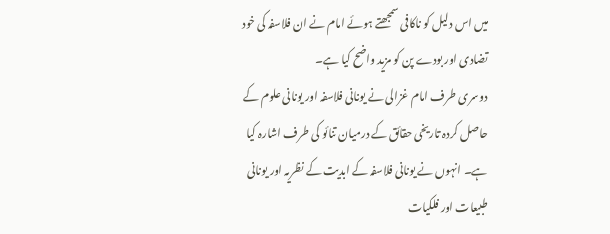میں اس دلیل کو ناکافی سمجھتے ہوئے امام نے ان فلاسفہ کی خود تضادی اور بودے پن کو مزید واضح کیا ہے۔
دوسری طرف امام غزالی نے یونانی فلاسفہ اور یونانی علوم کے حاصل کردہ تاریخی حقائق کے درمیان تنائو کی طرف اشارہ کیا ہے۔ انہوں نے یونانی فلاسفہ کے ابدیت کے نظریہ اور یونانی طبیعات اور فلکیات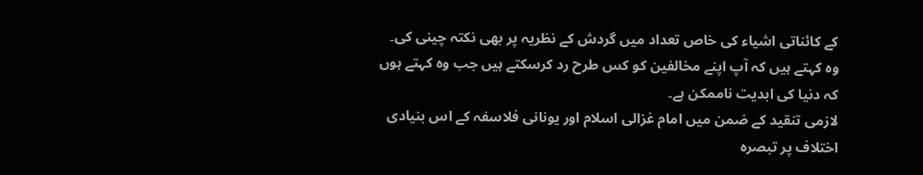کے کائناتی اشیاء کی خاص تعداد میں گردش کے نظریہ پر بھی نکتہ چینی کی۔ وہ کہتے ہیں کہ آپ اپنے مخالفین کو کس طرح رد کرسکتے ہیں جب وہ کہتے ہوں کہ دنیا کی ابدیت ناممکن ہے۔
لازمی تنقید کے ضمن میں امام غزالی اسلام اور یونانی فلاسفہ کے اس بنیادی اختلاف پر تبصرہ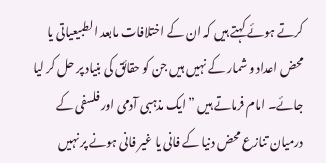کرتے ہوئے کہتے ہیں کہ ان کے اختلافات مابعد الطبیعیاتی یا محض اعداد و شمار کے نہیں ہیں جن کو حقائق کی بنیاد پر حل کر لیا جائے۔ امام فرماتے ہیں ”ایک مذہبی آدمی اور فلسفی کے درمیان تنازع محض دنیا کے فانی یا غیر فانی ہونے پر نہیں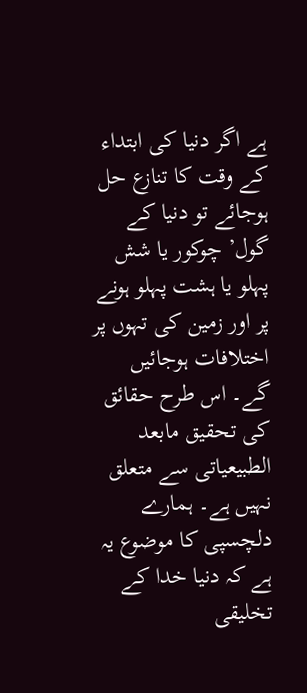ہے اگر دنیا کی ابتداء کے وقت کا تنازع حل ہوجائے تو دنیا کے گول’ چوکور یا شش پہلو یا ہشت پہلو ہونے پر اور زمین کی تہوں پر اختلافات ہوجائیں گے۔ اس طرح حقائق کی تحقیق مابعد الطبیعیاتی سے متعلق نہیں ہے۔ ہمارے دلچسپی کا موضوع یہ ہے کہ دنیا خدا کے تخلیقی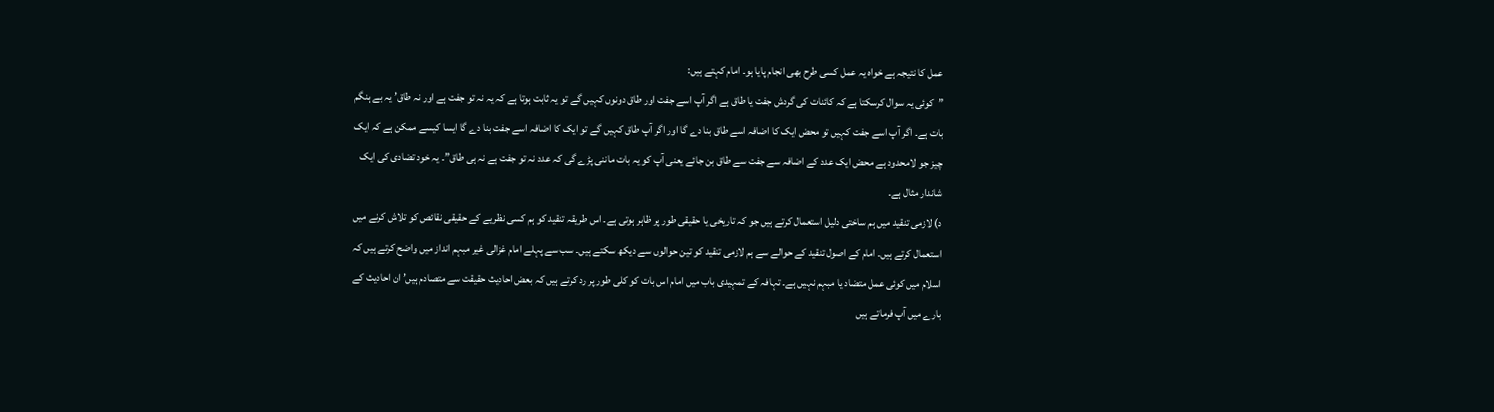عمل کا نتیجہ ہے خواہ یہ عمل کسی طرح بھی انجام پایا ہو۔ امام کہتے ہیں:
”کوئی یہ سوال کرسکتا ہے کہ کائنات کی گردش جفت یا طاق ہے اگر آپ اسے جفت اور طاق دونوں کہیں گے تو یہ ثابت ہوتا ہے کہ یہ نہ تو جفت ہے اور نہ طاق’ یہ بے ہنگم بات ہے۔ اگر آپ اسے جفت کہیں تو محض ایک کا اضافہ اسے طاق بنا دے گا اور اگر آپ طاق کہیں گے تو ایک کا اضافہ اسے جفت بنا دے گا ایسا کیسے ممکن ہے کہ ایک چیز جو لامحدود ہے محض ایک عدد کے اضافہ سے جفت سے طاق بن جائے یعنی آپ کو یہ بات ماننی پڑے گی کہ عدد نہ تو جفت ہے نہ ہی طاق”۔ یہ خود تضادی کی ایک شاندار مثال ہے۔
د) لازمی تنقید میں ہم ساختی دلیل استعمال کرتے ہیں جو کہ تاریخی یا حقیقی طور پر ظاہر ہوتی ہے۔ اس طریقہ تنقید کو ہم کسی نظریے کے حقیقی نقائص کو تلاش کرنے میں استعمال کرتے ہیں۔ امام کے اصول تنقید کے حوالے سے ہم لازمی تنقید کو تین حوالوں سے دیکھ سکتے ہیں۔ سب سے پہلے امام غزالی غیر مبہم انداز میں واضح کرتے ہیں کہ اسلام میں کوئی عمل متضاد یا مبہم نہیں ہے۔ تہافہ کے تمہیدی باب میں امام اس بات کو کلی طور پر رد کرتے ہیں کہ بعض احادیث حقیقت سے متصادم ہیں’ ان احادیث کے بارے میں آپ فرماتے ہیں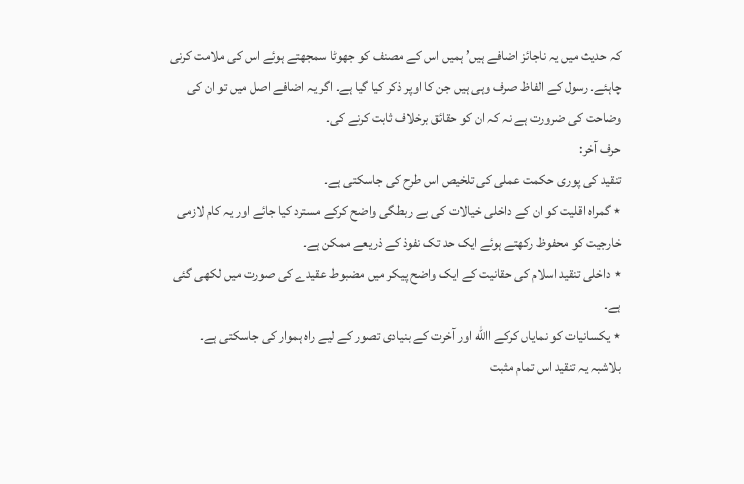کہ حدیث میں یہ ناجائز اضافے ہیں’ ہمیں اس کے مصنف کو جھوٹا سمجھتے ہوئے اس کی ملامت کرنی چاہئے۔ رسول کے الفاظ صرف وہی ہیں جن کا اوپر ذکر کیا گیا ہے۔ اگر یہ اضافے اصل میں تو ان کی وضاحت کی ضرورت ہے نہ کہ ان کو حقائق برخلاف ثابت کرنے کی۔
حرف آخر:
تنقید کی پوری حکمت عملی کی تلخیص اس طرح کی جاسکتی ہے۔
٭ گمراہ اقلیت کو ان کے داخلی خیالات کی بے ربطگی واضح کرکے مسترد کیا جائے اور یہ کام لازمی خارجیت کو محفوظ رکھتے ہوئے ایک حد تک نفوذ کے ذریعے ممکن ہے۔
٭ داخلی تنقید اسلام کی حقانیت کے ایک واضح پیکر میں مضبوط عقیدے کی صورت میں لکھی گئی ہے۔
٭ یکسانیات کو نمایاں کرکے االله اور آخرت کے بنیادی تصور کے لیے راہ ہموار کی جاسکتی ہے۔
بلاشبہ یہ تنقید اس تمام مثبت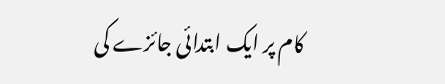کام پر ایک ابتدائی جائزے کی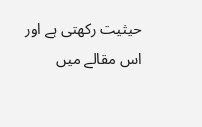حیثیت رکھتی ہے اور اس مقالے میں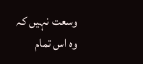وسعت نہیں کہ وہ اس تمام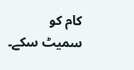کام کو سمیٹ سکے۔